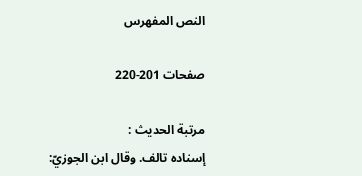النص المفهرس

صفحات 201-220

مرتبة الحديث :
إسناده تالف. وقال ابن الجوزيّ: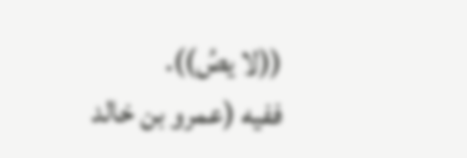((لا یصُ)).
ففيه (عمرو بن خالد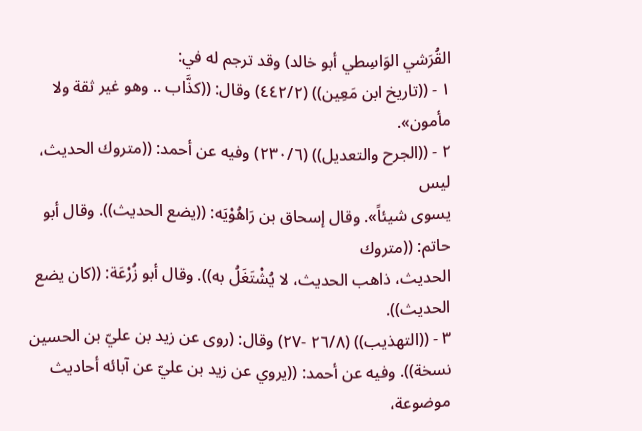القُرَشي الوَاسِطي أبو خالد) وقد ترجم له في:
١ - ((تاريخ ابن مَعِين)) (٤٤٢/٢) وقال: ((كذَّاب .. وهو غير ثقة ولا
مأمون».
٢ - ((الجرح والتعديل)) (٢٣٠/٦) وفيه عن أحمد: ((متروك الحديث، ليس
يسوى شيئاً». وقال إسحاق بن رَاهُوْيَه: ((يضع الحديث)). وقال أبو حاتم: ((متروك
الحديث، ذاهب الحديث، لا يُشْتَغَلُ به)). وقال أبو زُرْعَة: ((كان يضع الحديث)).
٣ - ((التهذيب)) (٢٦/٨ -٢٧) وقال: (روى عن زيد بن عليّ بن الحسين
نسخة)). وفيه عن أحمد: ((يروي عن زيد بن عليّ عن آبائه أحاديث موضوعة،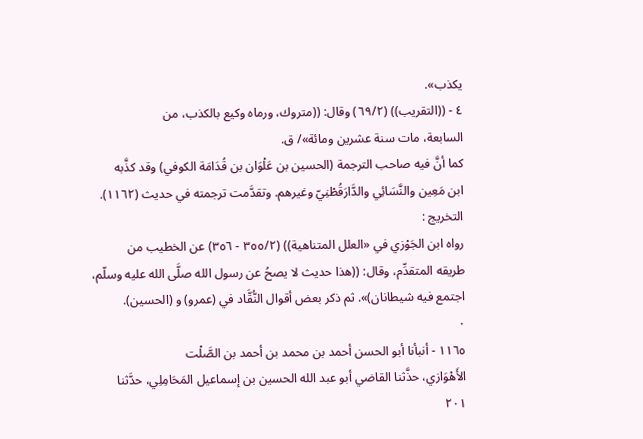یکذب».
٤ - ((التقريب)) (٦٩/٢) وقال: ((متروك، ورماه وكيع بالكذب، من
السابعة، مات سنة عشرين ومائة»/ ق.
كما أنَّ فيه صاحب الترجمة (الحسين بن عَلْوَان بن قُدَامَة الكوفي) وقد كذَّبه
ابن مَعِين والنَّسَائِي والدَّارَقُطْنِيّ وغيرهم. وتقدَّمت ترجمته في حديث (١١٦٢).
التخريج :
رواه ابن الجَوْزي في «العلل المتناهية)) (٣٥٥/٢ - ٣٥٦) عن الخطيب من
طريقه المتقدِّم، وقال: ((هذا حديث لا يصحُ عن رسول الله صلَّى الله عليه وسلّم،
اجتمع فيه شيطانان)». ثم ذكر بعض أقوال النُّقَّاد في (عمرو) و (الحسين).
٠
١١٦٥ - أنبأنا أبو الحسن أحمد بن محمد بن أحمد بن الصَّلْت
الأَهْوَازي، حذَّثنا القاضي أبو عبد الله الحسين بن إسماعيل المَحَامِلِي، حدَّثنا
٢٠١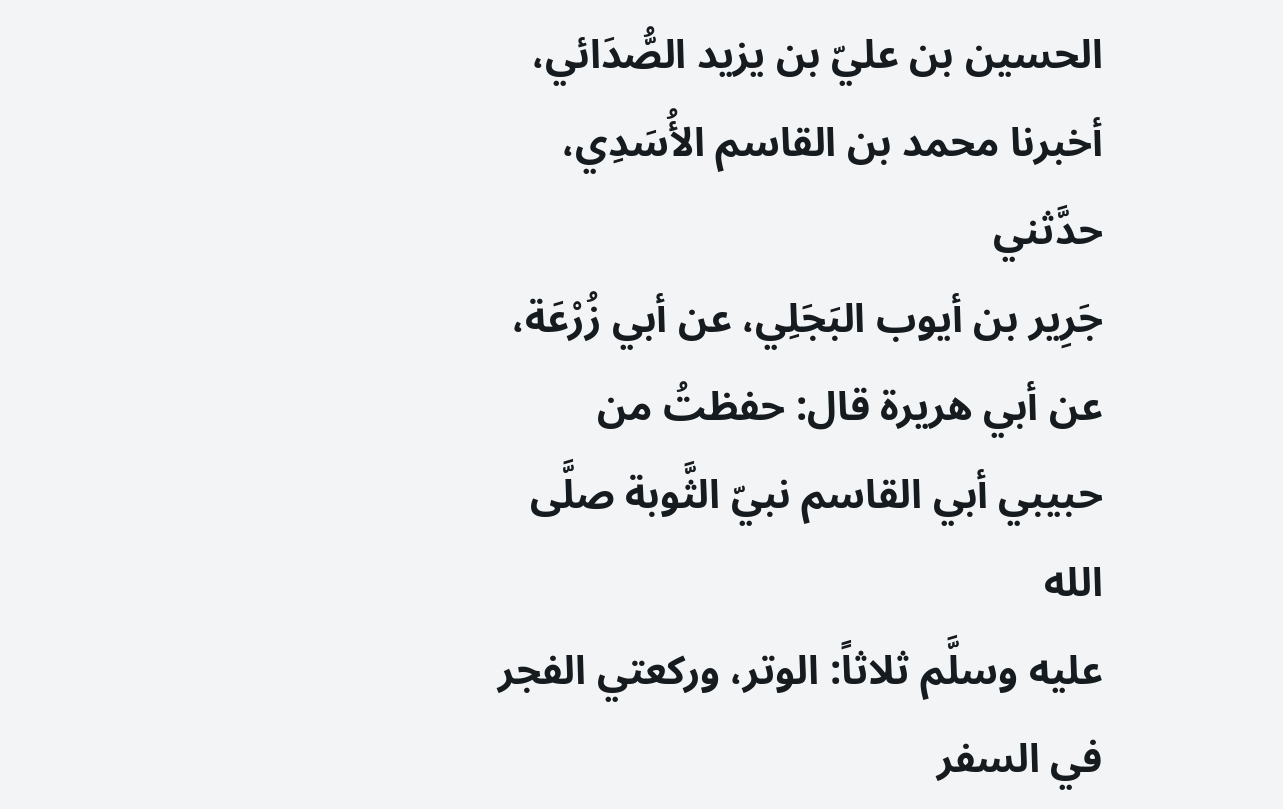الحسين بن عليّ بن يزيد الصُّدَائي، أخبرنا محمد بن القاسم الأُسَدِي، حدَّثني
جَرِير بن أيوب البَجَلِي، عن أبي زُرْعَة،
عن أبي هريرة قال: حفظتُ من حبيبي أبي القاسم نبيّ الثَّوبة صلَّى الله
عليه وسلَّم ثلاثاً: الوتر، وركعتي الفجر في السفر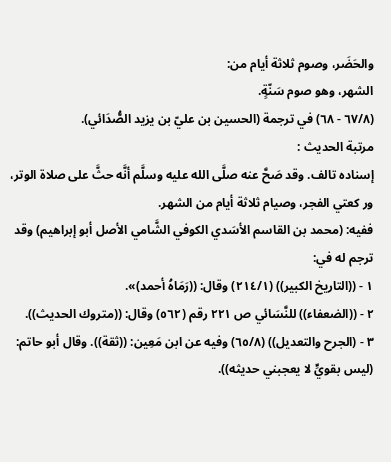والحَضَر، وصوم ثلاثة أيام من:
الشهر، وهو صوم سَنّةٍ.
(٦٧/٨ - ٦٨) في ترجمة (الحسين بن عليّ بن يزيد الصُّدَائي).
مرتبة الحديث :
إسناده تالف. وقد صَحَّ عنه صلَّى الله عليه وسلَّم أنَّه حثَّ على صلاة الوتر،
ور کعتي الفجر، وصيام ثلاثة أيام من الشهر.
ففيه: (محمد بن القاسم الأسَدي الكوفي الشَّامي الأصل أبو إبراهيم) وقد
ترجم له في:
١ - ((التاريخ الكبير)) (٢١٤/١) وقال: ((رَمَاهُ أحمد)».
٢ - ((الضعفاء)) للنَّسَائي ص ٢٢١ رقم (٥٦٢) وقال: ((متروك الحديث)).
٣ - (الجرح والتعديل)) (٦٥/٨) وفيه عن ابن مَعِين: ((ثقة)). وقال أبو حاتم:
(ليس بقويٍّ لا يعجبني حديثه)).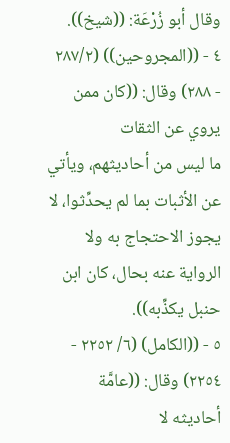وقال أبو زُرْعَة: ((شیخ)).
٤ - ((المجروحين)) (٢٨٧/٢ - ٢٨٨) وقال: ((كان ممن يروي عن الثقات
ما ليس من أحاديثهم، ويأتي عن الأثبات بما لم يحدِّثوا، لا يجوز الاحتجاج به ولا
الرواية عنه بحال، كان ابن حنبل يكذِّبه)).
٥ - ((الكامل) (٦/ ٢٢٥٢ - ٢٢٥٤) وقال: ((عامَّة أحاديثه لا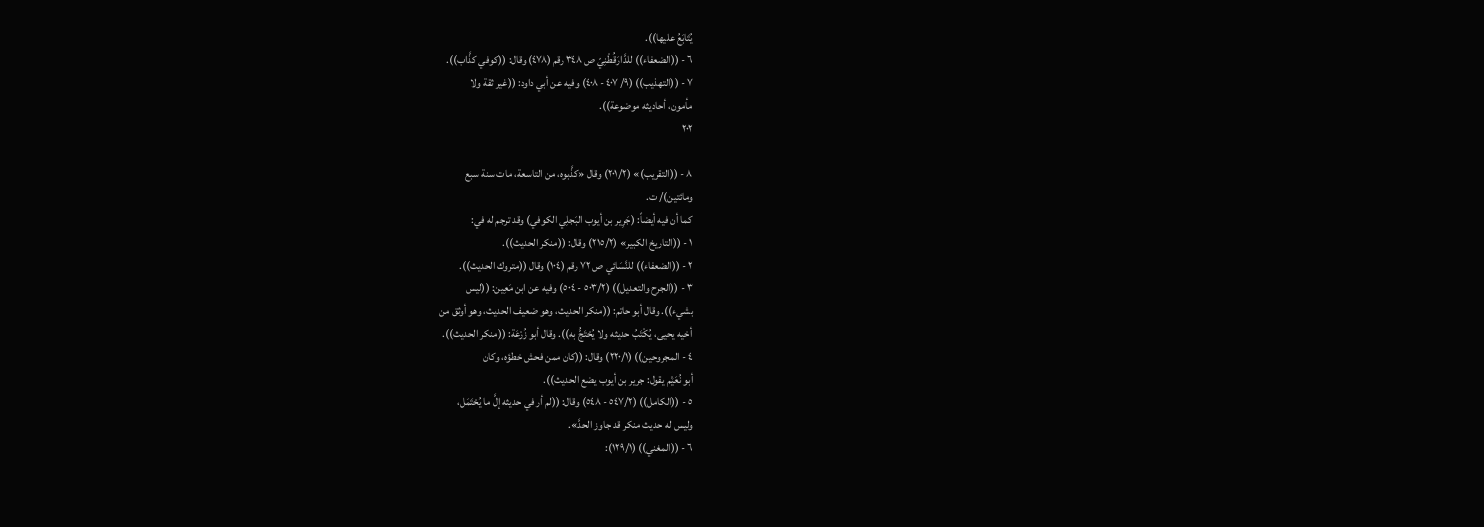يُتَابَعُ عليها)).
٦ - ((الضعفاء)) للدَّارَقُطْنِيّ ص ٣٤٨ رقم (٤٧٨) وقال: ((كوفي كذَّاب)).
٧ - ((التهذيب)) (٩/ ٤٠٧ - ٤٠٨) وفيه عن أبي داود: ((غير ثقة ولا
مأمون، أحاديثه موضوعة)).
٢٠٢

٨ - ((التقريب)» (٢٠١/٢) وقال «كذَّبوه، من التاسعة، مات سنة سبع
ومائتین)/ ت.
كما أن فيه أيضاً: (جَرِير بن أيوب البَجلِي الکوفي) وقد ترجم له في:
١ - ((التاريخ الكبير» (٢١٥/٢) وقال: ((منكر الحديث)).
٢ - ((الضعفاء)) للنَّسَائي ص ٧٢ رقم (١٠٤) وقال ((متروك الحديث)).
٣ - ((الجرح والتعديل)) (٥٠٣/٢ - ٥٠٤) وفيه عن ابن مَعِين: ((ليس
بشيء)). وقال أبو حاتم: ((منكر الحديث، وهو ضعيف الحديث، وهو أوثق من
أخيه يحيى، يُكْتَبُ حديثه ولا يُحْتَجُّ به)). وقال أبو زُرْعَة: ((منكر الحديث)).
٤ - المجروحين)) (٢٢٠/١) وقال: ((كان ممن فحش خطؤه، وكان
أبو نُعَێْم یقول: جریر بن أیوب یضع الحدیث)).
٥ - ((الكامل)) (٥٤٧/٢ - ٥٤٨) وقال: ((لم أر في حديثه إلَّ ما يُحْتَمَل،
وليس له حديث منكر قد جاوز الحدَّ».
٦ - ((المغني)) (١٢٩/١):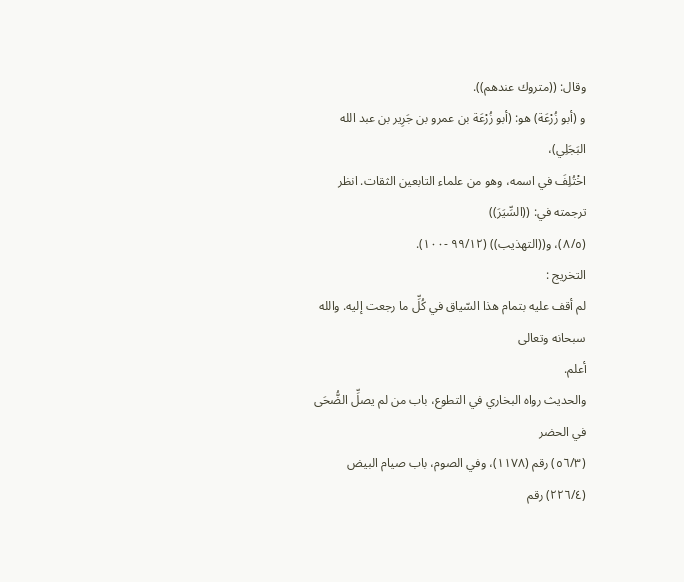وقال: ((متروك عندهم)).
و (أبو زُرْعَة) هو: (أبو زُرْعَة بن عمرو بن جَرِير بن عبد الله البَجَلِي)،
اخْتُلِفَ في اسمه، وهو من علماء التابعين الثقات. انظر ترجمته في: ((السِّيَرَ))
(٨/٥)، و((التهذيب)) (٩٩/١٢ -١٠٠).
التخريج :
لم أقف عليه بتمام هذا السّياق في كُلِّ ما رجعت إليه. والله سبحانه وتعالى
أعلم.
والحديث رواه البخاري في التطوع، باب من لم يصلِّ الضُّحَى في الحضر
(٥٦/٣) رقم (١١٧٨)، وفي الصوم، باب صيام البيض (٢٢٦/٤) رقم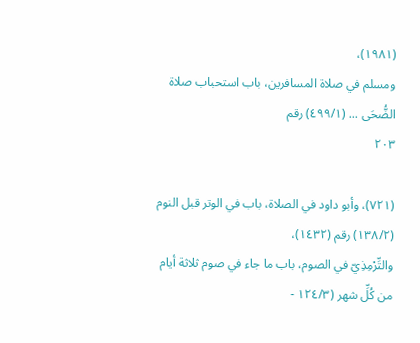(١٩٨١)،
ومسلم في صلاة المسافرين، باب استحباب صلاة الضُّحَى ... (٤٩٩/١) رقم
٢٠٣

(٧٢١)، وأبو داود في الصلاة، باب في الوتر قبل النوم (١٣٨/٢) رقم (١٤٣٢)،
والتِّرْمِذِيّ في الصوم، باب ما جاء في صوم ثلاثة أيام من كُلِّ شهر (١٢٤/٣ -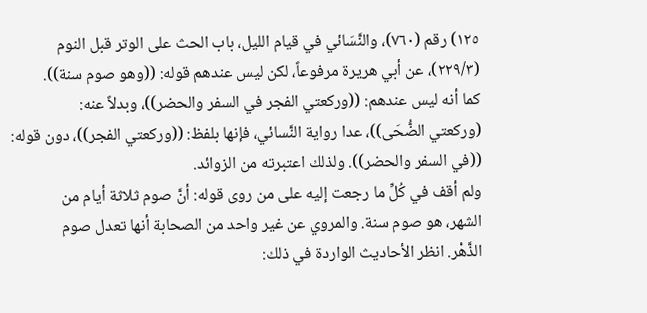١٢٥) رقم (٧٦٠)، والنَّسَائي في قيام الليل، باب الحث على الوتر قبل النوم
(٢٢٩/٣)، عن أبي هريرة مرفوعاً، لكن ليس عندهم قوله: ((وهو صوم سنة)).
كما أنه ليس عندهم: ((وركعتي الفجر في السفر والحضر))، وبدلاً عنه:
(وركعتي الضُّحَى))، عدا رواية النَّسائي، فإنها بلفظ: ((وركعتي الفجر))، دون قوله:
((في السفر والحضر)). ولذلك اعتبرته من الزوائد.
ولم أقف في كُلِّ ما رجعت إليه على من روى قوله: أنَّ صوم ثلاثة أيام من
الشهر، هو صوم سنة. والمروي عن غير واحد من الصحابة أنها تعدل صوم
الذَّهْر. انظر الأحاديث الواردة في ذلك: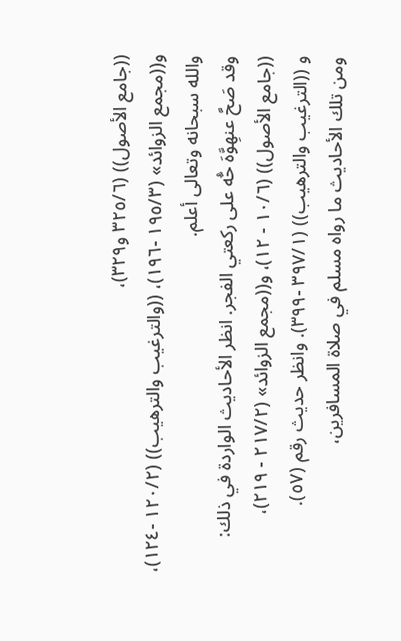((جامع الأصول)) (٣٢٥/٦ و٣٢٩)،
و((مجمع الزوائد» (١٩٥/٣ -١٩٦)، ((والترغيب والترهيب)) (١٢٠/٢ -١٢٤)،
والله سبحانه وتعالى أعلم.
وقد صَحَّ عنهِوَّهَ حُّه على ركعتي الفجر. انظر الأحاديث الواردة في ذلك:
((جامع الأصول)) (١٠/٦ - ١٢)، و((مجمع الزوائد» (٢١٧/٢ - ٢١٩)،
و ((الترغيب والترهيب)) (٣٩٧/١ -٣٩٩). وانظر حديث رقم (٥٧).
ومن تلك الأحاديث ما رواه مسلم في صلاة المسافرين،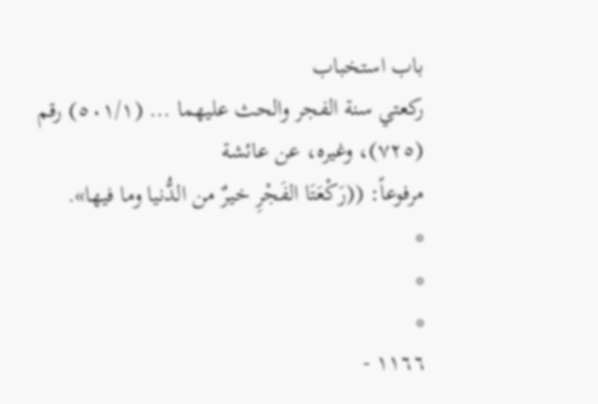باب استخباب
ركعتي سنة الفجر والحث عليهما ... (٥٠١/١) رقم (٧٢٥)، وغيره، عن عائشة
مرفوعاً: ((رَكْعَتَا الفَجْرِ خيرٌ من الدُّنيا وما فيها».
*
*
*
١١٦٦ -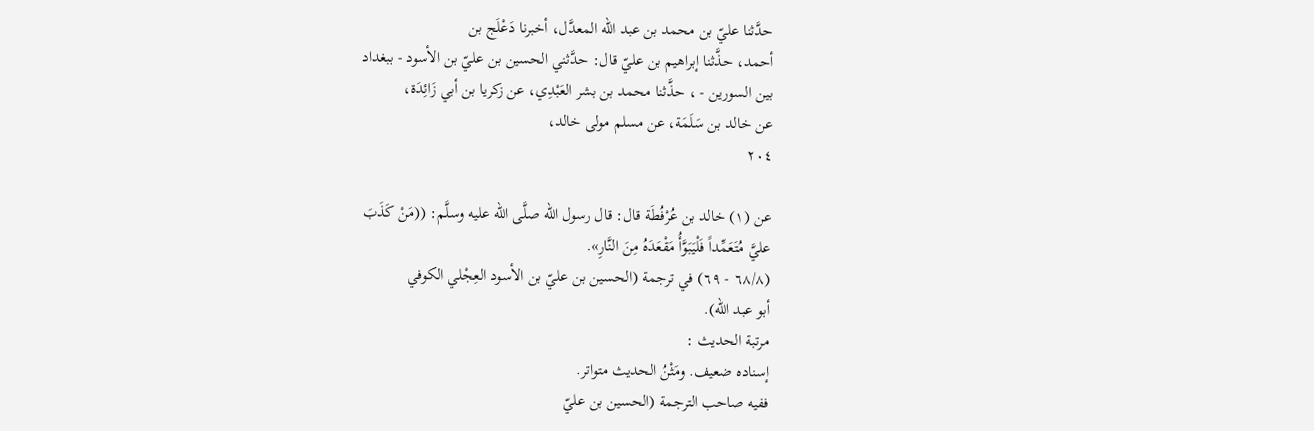حدَّثنا عليّ بن محمد بن عبد الله المعدَّل، أخبرنا دَعْلَج بن
أحمد، حذَّثنا إبراهيم بن عليّ قال: حدَّثني الحسين بن عليّ بن الأسود - ببغداد
بين السورين - ، حذَّثنا محمد بن بشر العَبْدِي، عن زكريا بن أبي زَائِدَة،
عن خالد بن سَلَمَة، عن مسلم مولی خالد،
٢٠٤

عن (١) خالد بن عُرْفُطَة قال: قال رسول الله صلَّى الله عليه وسلَّم: ((مَنْ كَذَبَ
عليَّ مُتَعَمِّداً فَلْيَبَوَّأُ مَقْعَدَهُ مِنَ النَّارِ».
(٦٨/٨ - ٦٩) في ترجمة (الحسين بن عليّ بن الأسود العِجْلي الكوفي
أبو عبد الله).
مرتبة الحديث :
إسناده ضعيف. ومَثْنُ الحديث متواتر.
ففيه صاحب الترجمة (الحسين بن عليّ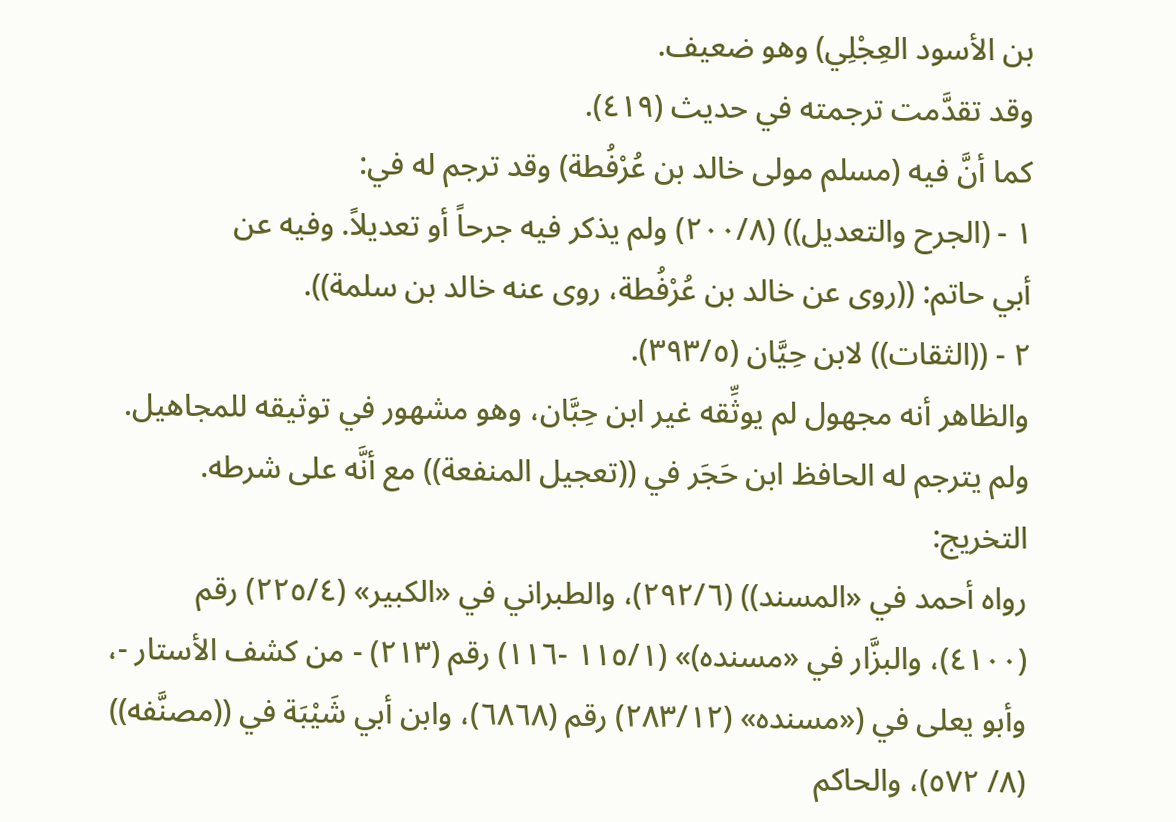بن الأسود العِجْلِي) وهو ضعيف.
وقد تقدَّمت ترجمته في حديث (٤١٩).
کما أنَّ فیه (مسلم مولی خالد بن عُرْفُطة) وقد ترجم له في:
١ - (الجرح والتعديل)) (٢٠٠/٨) ولم يذكر فيه جرحاً أو تعديلاً. وفيه عن
أبي حاتم: ((روى عن خالد بن عُرْفُطة، روى عنه خالد بن سلمة)).
٢ - ((الثقات)) لابن حِيَّان (٣٩٣/٥).
والظاهر أنه مجهول لم يوثِّقه غير ابن حِبَّان، وهو مشهور في توثيقه للمجاهيل.
ولم يترجم له الحافظ ابن حَجَر في ((تعجيل المنفعة)) مع أنَّه على شرطه.
التخريج:
رواه أحمد في «المسند)) (٢٩٢/٦)، والطبراني في «الكبير» (٢٢٥/٤) رقم
(٤١٠٠)، والبزَّار في «مسنده)» (١١٥/١ -١١٦) رقم (٢١٣) - من كشف الأستار -،
وأبو يعلى في («مسنده» (٢٨٣/١٢) رقم (٦٨٦٨)، وابن أبي شَيْبَة في ((مصنَّفه))
(٨/ ٥٧٢)، والحاكم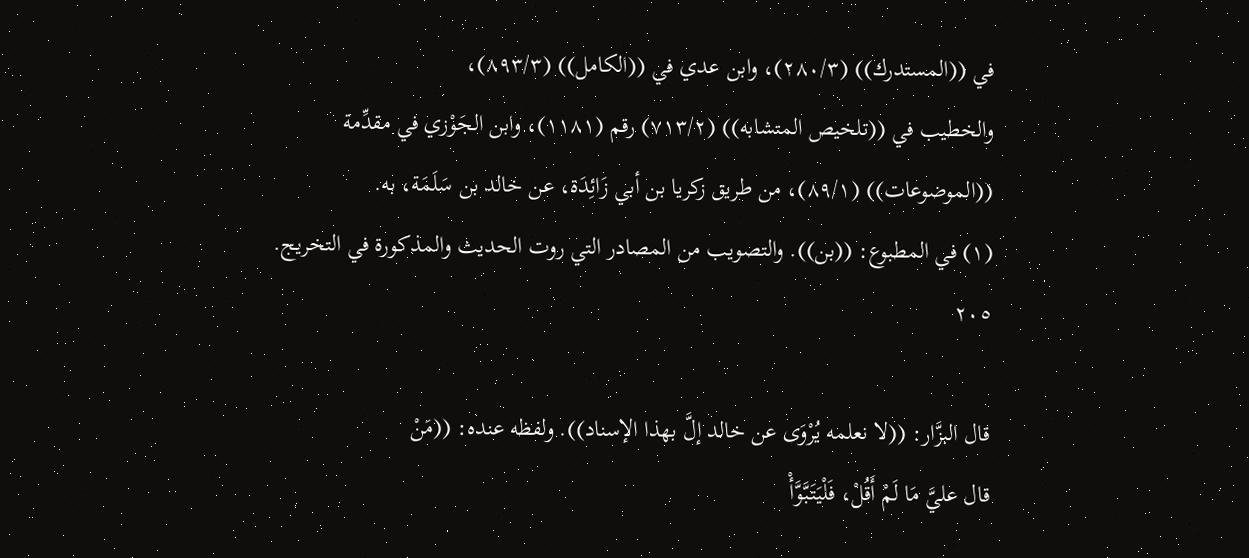في ((المستدرك)) (٢٨٠/٣)، وابن عدي في ((الكامل)) (٨٩٣/٣)،
والخطيب في ((تلخيص المتشابه)) (٧١٣/٢) رقم (١١٨١)، وابن الجَوْزي في مقدِّمة
((الموضوعات)) (٨٩/١)، من طريق زكريا بن أبي زَائِدَة، عن خالد بن سَلَمَة، به.
(١) في المطبوع: ((بن)). والتصويب من المصادر التي روت الحديث والمذكورة في التخريج.
٢٠٥

قال البزَّار: ((لا نعلمه يُرْوَى عن خالد إلَّ بهذا الإسناد)). ولفظه عنده: ((مَنْ
قال عليَّ مَا لَمْ أَقُلْ، فَلْيَتَبَّوَّأْ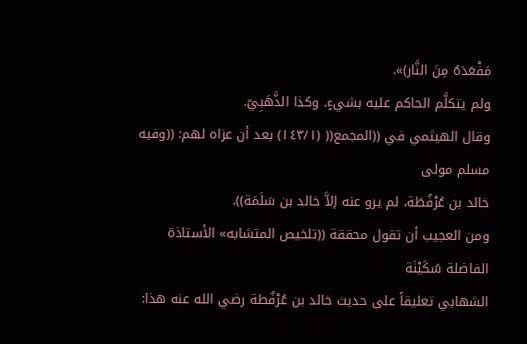مَفْعَدَهُ مِنَ النَّار)».
ولم يتكلَّم الحاكم عليه بشيءٍ. وكذا الذَّهَبِيّ.
وقال الهيثمي في ((المجمع(( (١٤٣/١) بعد أن عزاه لهم: ((وفيه مسلم مولى
خالد بن عُرْفُطَة، لم يرو عنه إلاَّ خالد بن سَلَمَة)).
ومن العجيب أن تقول محققة ((تلخيص المتشابه» الأستاذة الفاضلة سُكَيْنَة
الشهابي تعليقاً على حديث خالد بن عُرْفُطة رضي الله عنه هذا: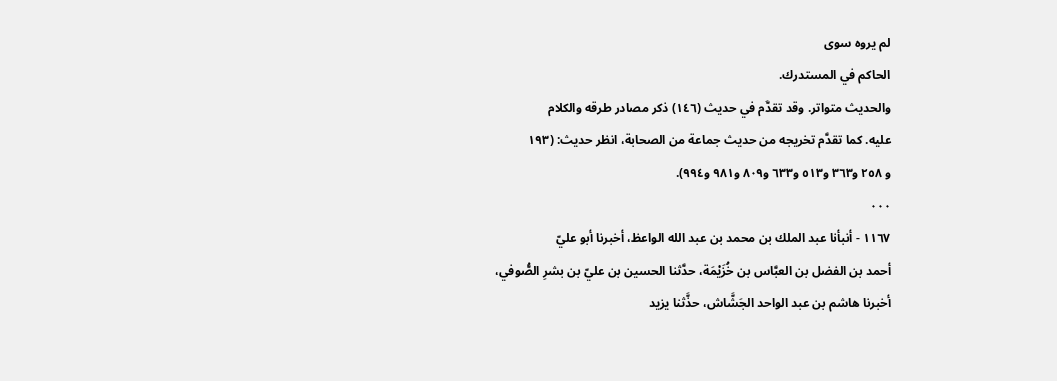لم يروه سوى
الحاكم في المستدرك.
والحديث متواتر. وقد تقدَّم في حديث (١٤٦) ذكر مصادر طرقه والكلام
عليه. كما تقدَّم تخريجه من حديث جماعة من الصحابة، انظر حديث: (١٩٣
و ٢٥٨ و٣٦٣ و٥١٣ و٦٣٣ و٨٠٩ و٩٨١ و٩٩٤).
٠٠٠
١١٦٧ - أنبأنا عبد الملك بن محمد بن عبد الله الواعظ، أخبرنا أبو عليّ
أحمد بن الفضل بن العبَّاس بن خُزَيْمَة، حدَّثنا الحسين بن عليّ بن بشرِ الصُّوفي،
أخبرنا هاشم بن عبد الواحد الجَشَّاش، حذَّثنا يزيد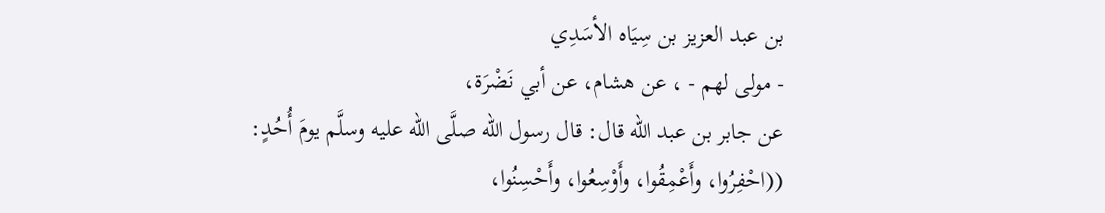بن عبد العزيز بن سِيَاه الأسَدِي
- مولى لهم - ، عن هشام، عن أبي نَضْرَة،
عن جابر بن عبد الله قال: قال رسول الله صلَّى الله عليه وسلَّم يومَ أُحُدٍ:
((احْفِرُوا، وأَعْمِقُوا، وأَوْسِعُوا، وأَحْسِنُوا،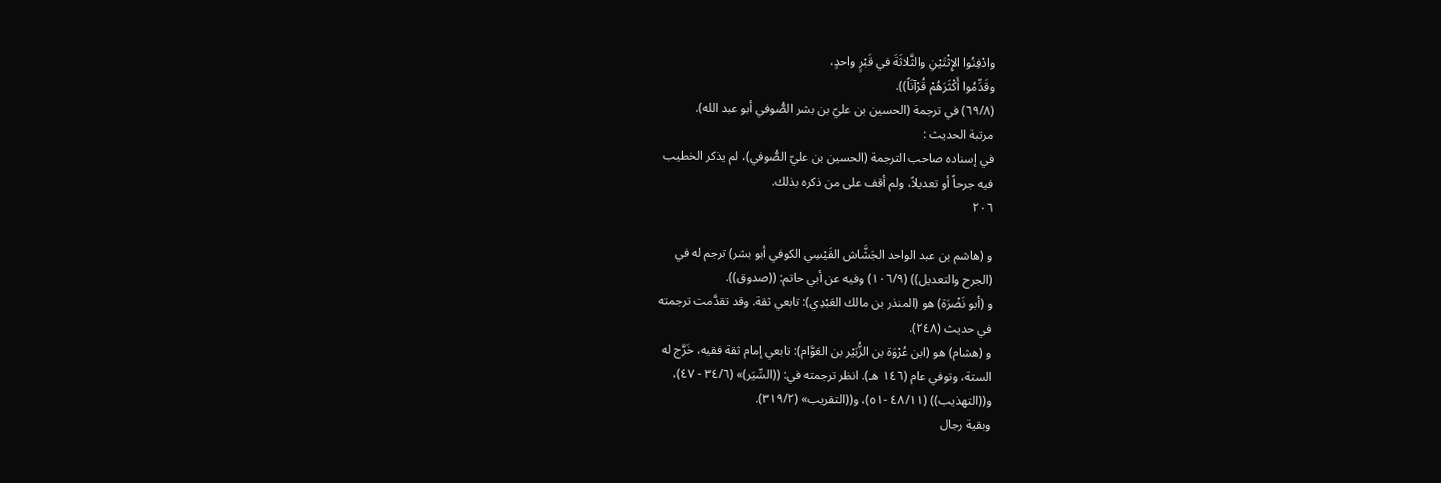وادْفِنُوا الإِثْتَيْنِ والثَّلاثَةَ في قَبْرٍ واحدٍ،
وقَدِّمُوا أَكْثَرَهُمْ قُرْآنَاً)).
(٦٩/٨) في ترجمة (الحسين بن عليّ بن بشر الصُّوفي أبو عبد الله).
مرتبة الحديث :
في إسناده صاحب الترجمة (الحسين بن عليّ الصُّوفي)، لم يذكر الخطيب
فيه جرحاً أو تعديلاً، ولم أقف على من ذكره بذلك.
٢٠٦

و (هاشم بن عبد الواحد الجَشَّاش القَيْسِي الكوفي أبو بشر) ترجم له في
(الجرح والتعديل)) (١٠٦/٩) وفيه عن أبي حاتم: ((صدوق)).
و (أبو نَضْرَة) هو (المنذر بن مالك العَبْدِي): تابعي ثقة. وقد تقدَّمت ترجمته
في حدیث (٢٤٨).
و (هشام) هو (ابن عُرْوَة بن الزُّبَيْر بن العَوَّام): تابعي إمام ثقة فقيه، خَرَّج له
الستة، وتوفي عام (١٤٦ هـ). انظر ترجمته في: ((السِّيَر)» (٣٤/٦ - ٤٧)،
و((التهذيب)) (٤٨/١١ -٥١)، و((التقريب» (٣١٩/٢).
وبقية رجال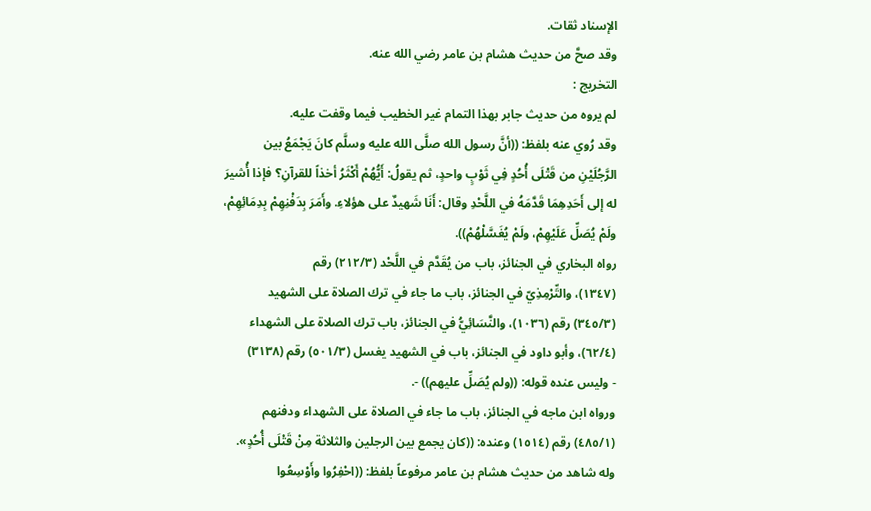الإسناد ثقات.
وقد صحَّ من حديث هشام بن عامر رضي الله عنه.
التخريج :
لم يروه من حديث جابر بهذا التمام غير الخطيب فيما وقفت عليه.
وقد رُوي عنه بلفظ: ((أنَّ رسول الله صلَّى الله عليه وسلَّم كانَ يَجْمَعُ بين
الرَّجُلَيْنِ من قَتْلَى أُحُدٍ فِي ثَوْبٍ واحدٍ، ثم يقولُ: أَيُّهُمْ أَكْثَرُ أخذاً للقرآنِ؟ فإذا أُشيرَ
له إلى أَحَدِهِمَا قَدَّمَهُ في اللَّحْدِ وقال: أَنَا شَهيدٌ على هؤلاءِ. وأَمَرَ بِدَفْنِهِمْ بِدِمَائِهِمْ،
ولَمْ يُصَلِّ عَلَيْهِمْ، ولَمْ يُغَسَّلْهُمْ)).
رواه البخاري في الجنائز، باب من يُقَدَّم في اللَّحْد (٢١٢/٣) رقم
(١٣٤٧)، والتِّرْمِذِيّ في الجنائز، باب ما جاء في ترك الصلاة على الشهيد
(٣٤٥/٣) رقم (١٠٣٦)، والنَّسَائِيُّ في الجنائز، باب ترك الصلاة على الشهداء
(٦٢/٤)، وأبو داود في الجنائز، باب في الشهيد يغسل (٥٠١/٣) رقم (٣١٣٨)
- وليس عنده قوله: ((ولم يُصَلِّ عليهم)) -.
ورواه ابن ماجه في الجنائز، باب ما جاء في الصلاة على الشهداء ودفنهم
(٤٨٥/١) رقم (١٥١٤) وعنده: ((كان يجمع بين الرجلين والثلاثة مِنْ قَتْلَى أُحُدٍ».
وله شاهد من حديث هشام بن عامر مرفوعاً بلفظ: ((احْفِرُوا وأَوْسِعُوا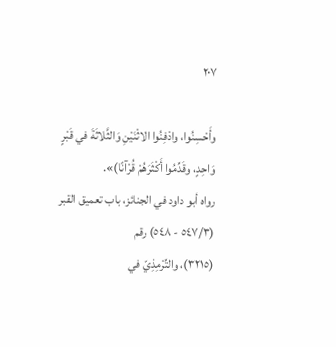٢٠٧

وأَحْسِنُوا، وادْفِنُوا الاثْنَيْنِ وَالثَّلاثَةَ في قَبْرٍ وَاحِدٍ، وقَدِّمُوا أَكْثَرَهُمْ قُرْآنًا)».
رواه أبو داود في الجنائز، باب تعميق القبر (٥٤٧/٣ - ٥٤٨) رقم
(٣٢١٥)، والتِّرْمِذِيّ في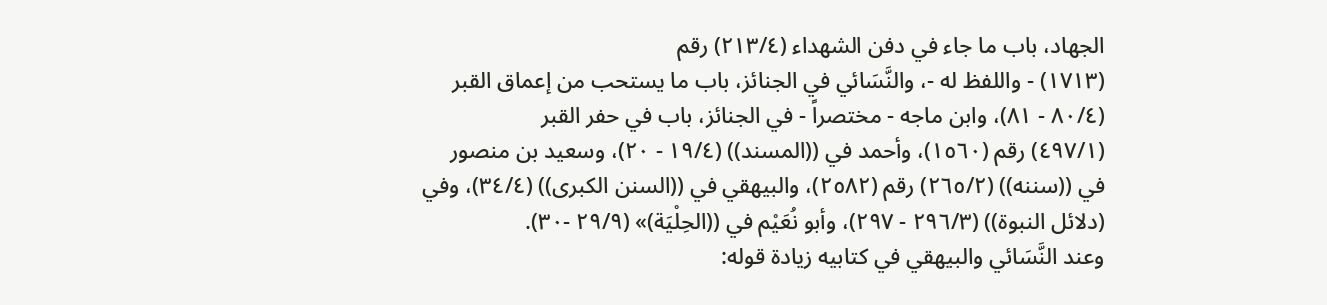الجهاد، باب ما جاء في دفن الشهداء (٢١٣/٤) رقم
(١٧١٣) - واللفظ له -، والنَّسَائي في الجنائز، باب ما يستحب من إعماق القبر
(٨٠/٤ - ٨١)، وابن ماجه - مختصراً - في الجنائز، باب في حفر القبر
(٤٩٧/١) رقم (١٥٦٠)، وأحمد في ((المسند)) (١٩/٤ - ٢٠)، وسعيد بن منصور
في ((سننه)) (٢٦٥/٢) رقم (٢٥٨٢)، والبيهقي في ((السنن الكبرى)) (٣٤/٤)، وفي
(دلائل النبوة)) (٢٩٦/٣ - ٢٩٧)، وأبو نُعَيْم في ((الحِلْيَة)» (٢٩/٩ -٣٠).
وعند النَّسَائي والبيهقي في كتابيه زيادة قوله: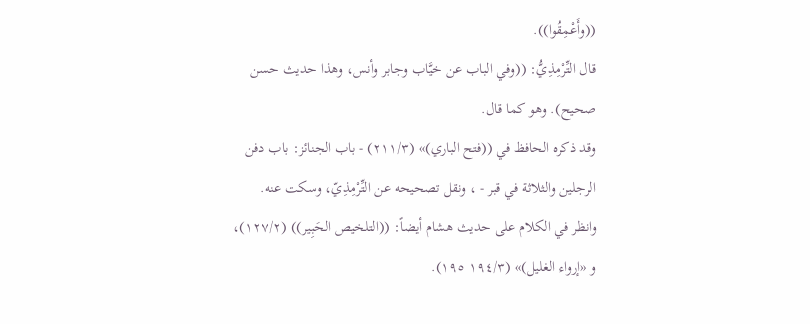((وأَعْمِقُوا)).
قال التِّرْمِذِيُّ: ((وفي الباب عن خيَّاب وجابر وأنس، وهذا حديث حسن
صحیح). وهو كما قال.
وقد ذكره الحافظ في ((فتح الباري)» (٢١١/٣) - باب الجنائز: باب دفن
الرجلين والثلاثة في قبر - ، ونقل تصحيحه عن التِّرْمِذِيّ، وسكت عنه.
وانظر في الكلام على حديث هشام أيضاً: ((التلخيص الحَبِير)) (١٢٧/٢)،
و «إرواء الغليل)» (١٩٤/٣ ١٩٥).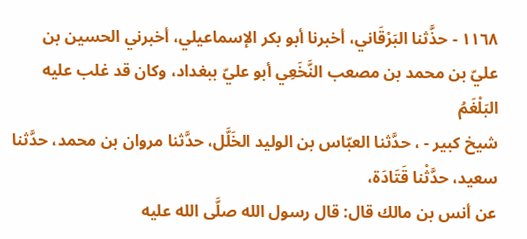١١٦٨ - حذَّثنا البَرْقَاني، أخبرنا أبو بكر الإسماعيلي، أخبرني الحسين بن
عليّ بن محمد بن مصعب النَّخَعِي أبو عليّ ببغداد، وكان قد غلب عليه البَلْغَمُ
شيخ كبير - ، حدَّثنا العبّاس بن الوليد الخَلَّل، حدَّثنا مروان بن محمد، حدَّثنا
سعيد، حدَّثْنا قَتَادَة،
عن أنس بن مالك قال: قال رسول الله صلَّى الله عليه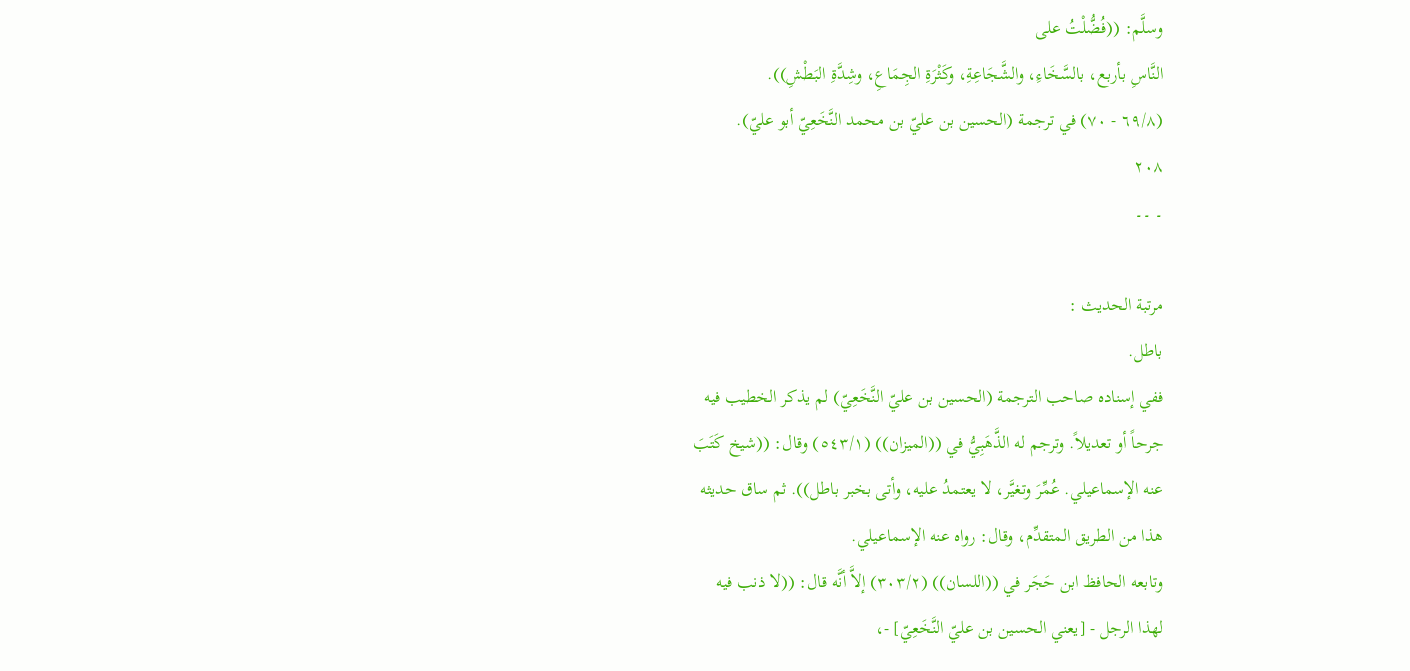وسلَّم: ((فُضُّلْتُ على
النَّاسِ بأربع، بالسَّخَاءِ، والشَّجَاعِةِ، وكَثْرَةِ الجِمَاعِ، وشِدَّةِ البَطْشِ)).
(٦٩/٨ - ٧٠) في ترجمة (الحسين بن عليّ بن محمد النَّخَعِيّ أبو عليّ).
٢٠٨
۔ ۔۔

مرتبة الحديث :
باطل.
ففي إسناده صاحب الترجمة (الحسين بن عليّ النَّخَعِيّ) لم يذكر الخطيب فيه
جرحاً أو تعديلاً. وترجم له الذَّهَبِيُّ في ((الميزان)) (٥٤٣/١) وقال: ((شيخ كَتَبَ
عنه الإسماعيلي. عُمِّرَ وتغيَّر، لا يعتمدُ عليه، وأتى بخبر باطل)). ثم ساق حديثه
هذا من الطريق المتقدِّم، وقال: رواه عنه الإسماعيلي.
وتابعه الحافظ ابن حَجَر في ((اللسان)) (٣٠٣/٢) إلاَّ أنَّه قال: ((لا ذنب فيه
لهذا الرجل - [يعني الحسين بن عليّ النَّخَعِيّ] -،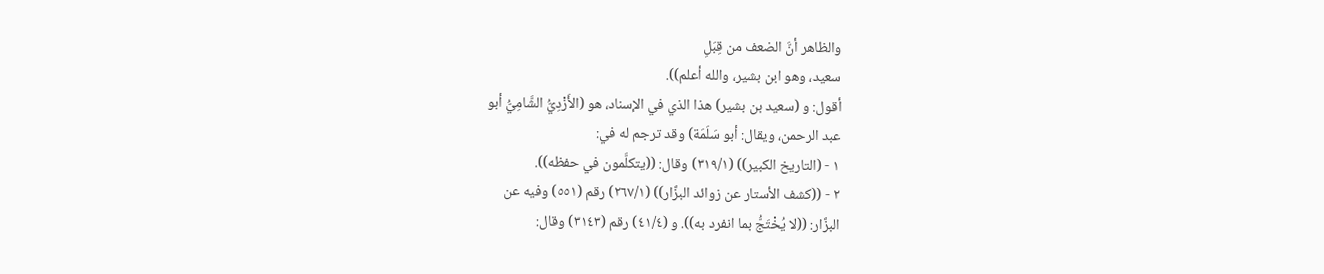والظاهر أنَّ الضعف من قِبَلِ
سعيد، وهو ابن بشير، والله أعلم)).
أقول: و (سعيد بن بشير) هذا الذي في الإسناد، هو (الأَزْدِيُّ الشَّامِيُّ أبو
عبد الرحمن، ويقال: أبو سَلَمَة) وقد ترجم له في:
١ - (التاريخ الكبير)) (٣١٩/١) وقال: ((يتكلَّمون في حفظه)).
٢ - ((كشف الأستار عن زوائد البزَّار)) (٢٦٧/١) رقم (٥٥١) وفيه عن
البزَّار: ((لا يُخْتَجُّ بما انفرد به)). و (٤١/٤) رقم (٣١٤٣) وقال: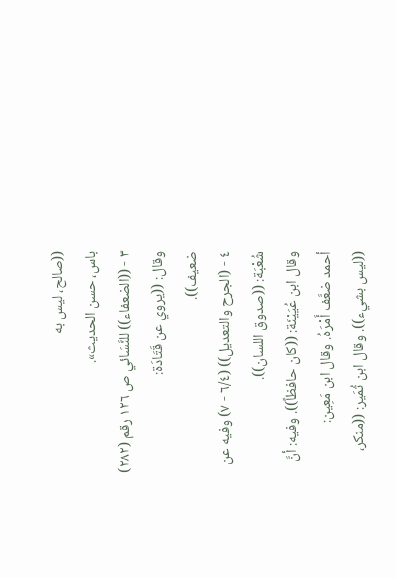((صالح، ليس به
باس، حسن الحدیث».
٣ - ((الضعفاء)) للنَّسَائي ص ١٢٦ رقم (٢٨٢) وقال: ((يروي عن قَتَادَة:
ضعیف)).
٤ - (الجرح والتعديل)) (٦/٤ - ٧) وفيه عن شُعْبَة: ((صدوق اللسان)).
وقال ابن عُيَيْنَة: ((كان حافظاً)). وفيه: أنَّ أحمد ضعَّف أَمْرَهُ. وقال ابن مَعِين:
((ليس بشيء)). وقال ابن ثُمَير: ((منكر،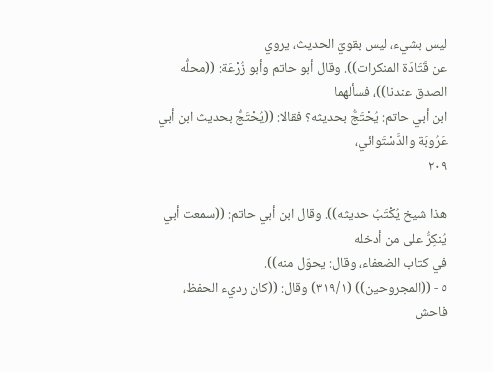ليس بشيء، ليس بقويّ الحديث، يروي
عن قَتَادَة المنكرات)). وقال أبو حاتم وأبو زُرْعَة: ((محلُّه الصدق عندنا))، فسألهما
ابن أبي حاتم: يُحْتَجُّ بحديثه؟ فقالا: ((يُحْتَجُّ بحديث ابن أبي عَرُوبَة والدَّسْتَوائي،
٢٠٩

هذا شيخ يُكْتَبُ حديثه)). وقال ابن أبي حاتم: ((سمعت أبي يُنكِرُّ على من أدخله
في كتاب الضعفاء، وقال: يحوّل منه)).
٥ - ((المجروحين)) (٣١٩/١) وقال: ((كان رديء الحفظ، فاحش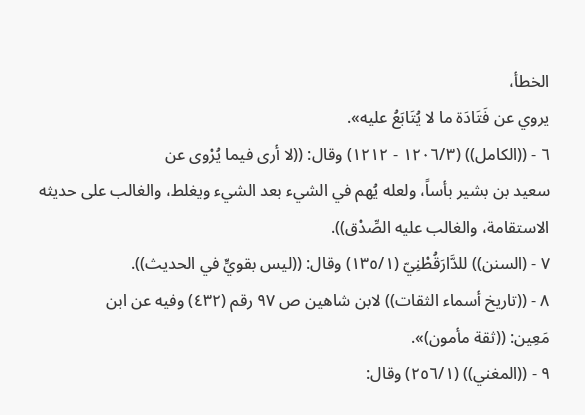الخطأ،
يروي عن فَتَادَة ما لا يُتَابَعُ عليه».
٦ - ((الكامل)) (١٢٠٦/٣ - ١٢١٢) وقال: ((لا أرى فيما يُرْوى عن
سعيد بن بشير بأساً، ولعله يُهم في الشيء بعد الشيء ويغلط، والغالب على حديثه
الاستقامة، والغالب عليه الصِّدْق)).
٧ - (السنن)) للدَّارَقُطْنِيّ (١٣٥/١) وقال: ((ليس بقويٍّ في الحديث)).
٨ - ((تاريخ أسماء الثقات)) لابن شاهين ص ٩٧ رقم (٤٣٢) وفيه عن ابن
مَعِين: ((ثقة مأمون)».
٩ - ((المغني)) (٢٥٦/١) وقال: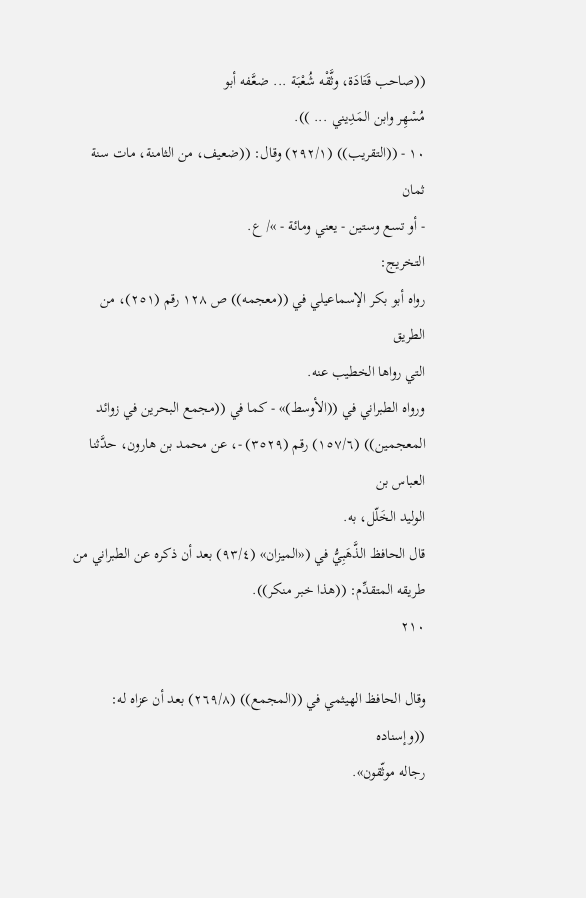((صاحب قَتَادَة، وثَّقْه شُعْبَة ... ضعَّفه أبو
مُسْهِر وابن المَدِيني ... )).
١٠ - ((التقريب)) (٢٩٢/١) وقال: ((ضعيف، من الثامنة، مات سنة ثمان
- أو تسع وستين - يعني ومائة - »/ ع.
التخريج:
رواه أبو بكر الإسماعيلي في ((معجمه)) ص ١٢٨ رقم (٢٥١)، من الطريق
التي رواها الخطيب عنه.
ورواه الطبراني في ((الأوسط)» - كما في ((مجمع البحرين في زوائد
المعجمين)) (١٥٧/٦) رقم (٣٥٢٩) -، عن محمد بن هارون، حدَّثنا العباس بن
الوليد الخَلّل، به.
قال الحافظ الذَّهَبِيُّ في («الميزان» (٩٣/٤) بعد أن ذكره عن الطبراني من
طريقه المتقدِّم: ((هذا خبر منکر)).
٢١٠

وقال الحافظ الهيثمي في ((المجمع)) (٢٦٩/٨) بعد أن عزاه له: ((وإسناده
رجاله موثّقون».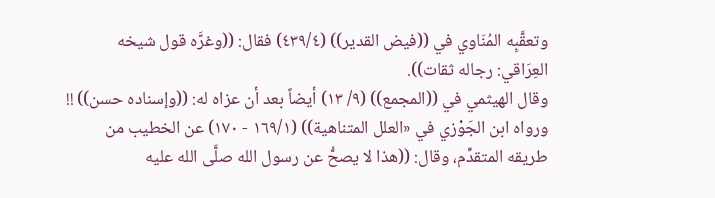وتعقَّبِه المُنَاوي في ((فيض القدير)) (٤٣٩/٤) فقال: ((وغرَّه قول شيخه
العِرَاقي: رجاله ثقات)).
وقال الهيثمي في ((المجمع)) (٩/ ١٣) أيضاً بعد أن عزاه له: ((وإسناده حسن)) !!
ورواه ابن الجَوْزي في «العلل المتناهية)) (١٦٩/١ - ١٧٠) عن الخطيب من
طريقه المتقدِّم، وقال: ((هذا لا يصحُّ عن رسول الله صلَّى الله عليه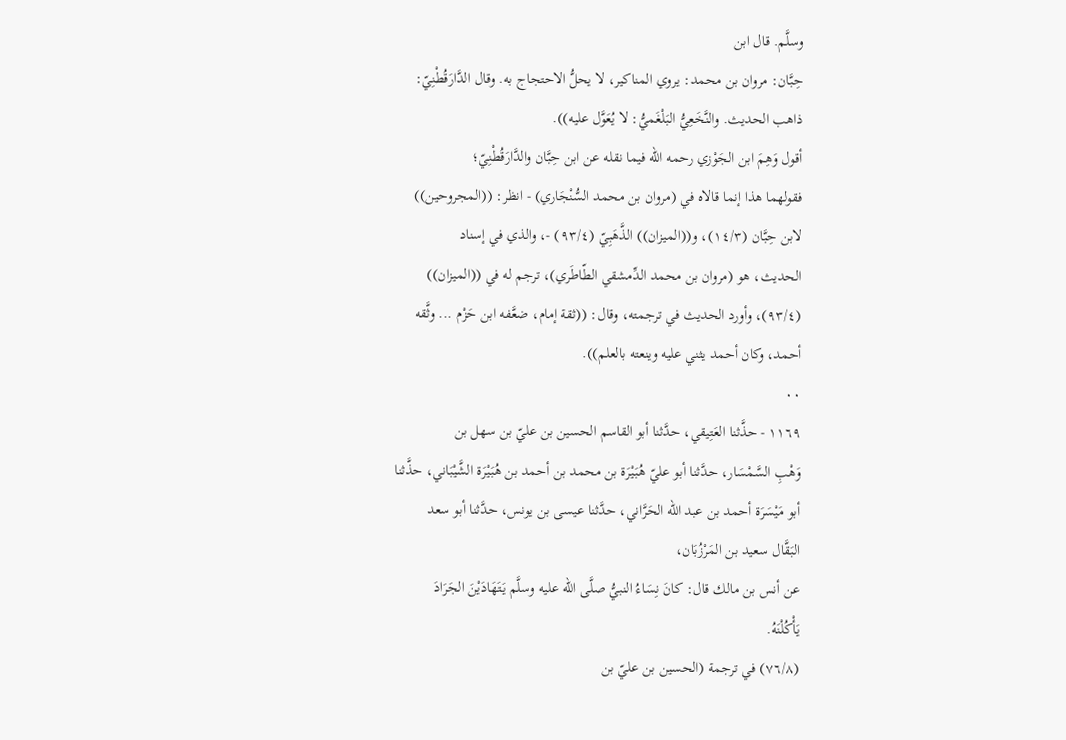وسلَّم. قال ابن
حِبَّان: مروان بن محمد: يروي المناكير، لا يحلُّ الاحتجاج به. وقال الدَّارَقُطْنِيّ:
ذاهب الحديث. والنَّخَعِيُّ البَلْغَميُّ: لا يُعَوَّل عليه)).
أقول وَهِمَ ابن الجَوْزي رحمه الله فيما نقله عن ابن حِبَّان والدَّارَقُطْنِيّ؛
فقولهما هذا إنما قالاه في (مروان بن محمد السُّنْجَاري) - انظر: ((المجروحين))
لابن حِبَّان (١٤/٣)، و((الميزان)) الذَّهَبِيّ (٩٣/٤) -، والذي في إسناد
الحديث، هو (مروان بن محمد الدِّمشقي الطّاطَري)، ترجم له في ((الميزان))
(٩٣/٤)، وأورد الحديث في ترجمته، وقال: ((ثقة إمام، ضعَّفه ابن حَزْم ... وثَّقه
أحمد، وكان أحمد يثني عليه وينعته بالعلم)).
٠٠
١١٦٩ - حذَّثنا العَتِيقي، حدَّثنا أبو القاسم الحسين بن عليّ بن سهل بن
وَهْبِ السَّمْسَار، حدَّثنا أبو عليّ هُبَيْرَة بن محمد بن أحمد بن هُبَيْرَة الشَّيْبَاني، حذَّثنا
أبو مَيْسَرَة أحمد بن عبد الله الحَرَّاني، حدَّثنا عيسى بن يونس، حدَّثنا أبو سعد
البَقَّال سعيد بن المَرْزُبَان،
عن أنس بن مالك قال: كانَ نِسَاءُ النبيُّ صلَّى الله عليه وسلَّم يَتَهَادَيْنَ الجَرَادَ
يَأْكُلْنَهُ.
(٧٦/٨) في ترجمة (الحسين بن عليّ بن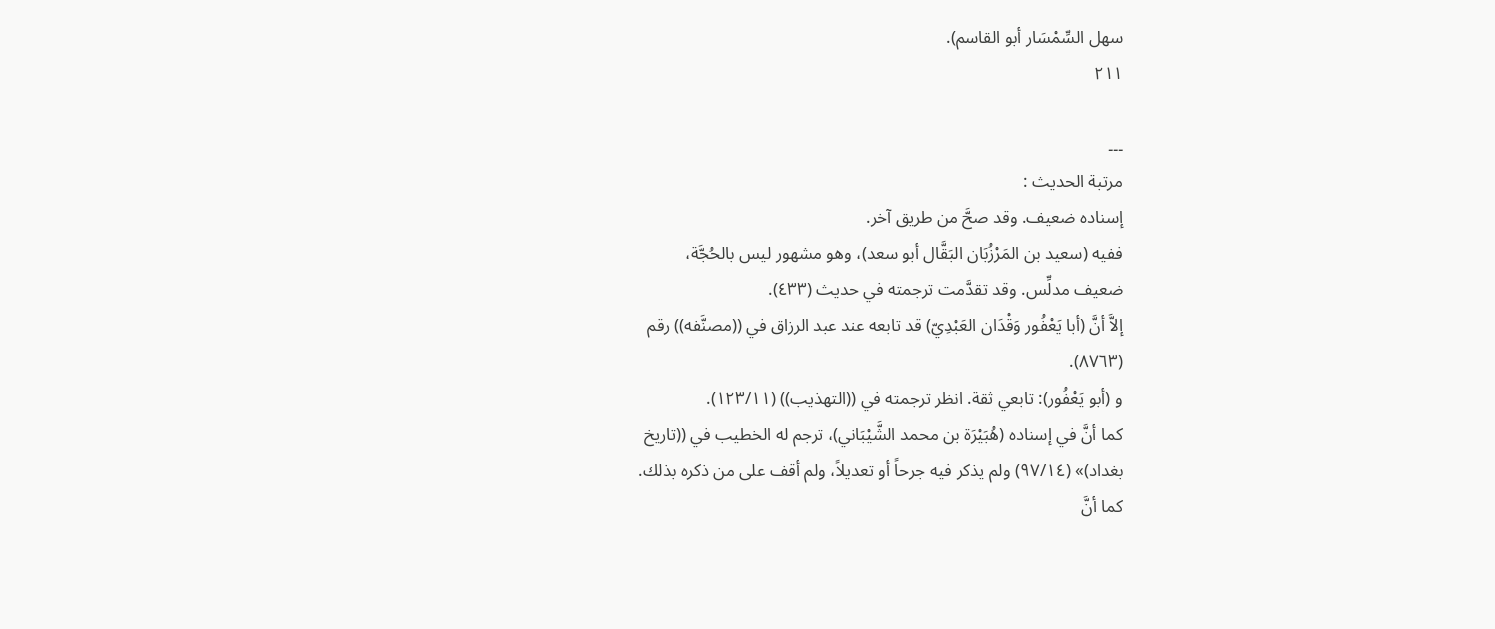سهل السِّمْسَار أبو القاسم).
٢١١

۔۔۔
مرتبة الحديث :
إسناده ضعيف. وقد صحَّ من طريق آخر.
ففيه (سعيد بن المَرْزُبَان البَقَّال أبو سعد)، وهو مشهور ليس بالحُجَّة،
ضعيف مدلِّس. وقد تقدَّمت ترجمته في حديث (٤٣٣).
إلاَّ أنَّ (أبا يَعْفُور وَقْدَان العَبْدِيّ) قد تابعه عند عبد الرزاق في ((مصنَّفه)) رقم
(٨٧٦٣).
و (أبو يَعْفُور): تابعي ثقة. انظر ترجمته في ((التهذيب)) (١٢٣/١١).
كما أنَّ في إسناده (هُبَيْرَة بن محمد الشَّيْبَاني)، ترجم له الخطيب في ((تاريخ
بغداد)» (٩٧/١٤) ولم يذكر فيه جرحاً أو تعديلاً، ولم أقف على من ذكره بذلك.
كما أنَّ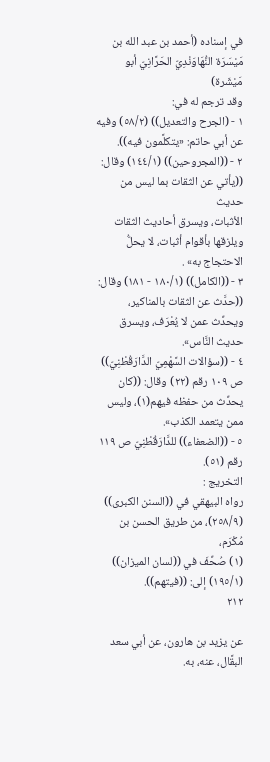في إسناده (أحمد بن عبد الله بن مَيْسَرَة النُّهَاوَنْدِيّ الحَرَّانِيّ أبو مَيْشَرة)
وقد ترجم له في:
١ - (الجرح والتعديل)) (٥٨/٢) وفيه عن أبي حاتم: «يتكلَّمون فيه)).
٢ - ((المجروحين)) (١٤٤/١) وقال: ((يأتي عن الثقات بما ليس من حديث
الأثبات، ويسرق أحاديث الثقات ويلزقها بأقوام أثبات، لا يحلُّ الاحتجاج به» .
٣ - ((الكامل)) (١٨٠/١ - ١٨١) وقال: ((حدَّث عن الثقات بالمناكير،
ویحدِّث عمن لا يُعْرَف، ویسرق حدیث النَّاس».
٤ - ((سؤالات السَّهْمِيّ الدَّارَقُطْنِيّ)) ص ١٠٩ رقم (٢٢) وقال: ((كان
يحدِّث من حفظه فيهم(١)، ولیس ممن يتعمد الكذب».
٥ - ((الضعفاء)) للدَّارَقُطْنِيّ ص ١١٩ رقم (٥١).
التخريج :
رواه البيهقي في ((السنن الكبرى)) (٢٥٨/٩)، من طريق الحسن بن مُكْرَم،
(١) صُحِّفَ في ((لسان الميزان)) (١٩٥/١) إلى: ((فيتهم)).
٢١٢

عن يزيد بن هارون، عن أبي سعد البقَّال، عنه، به.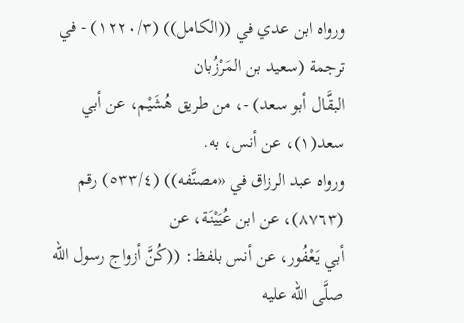ورواه ابن عدي في ((الكامل)) (١٢٢٠/٣) - في ترجمة (سعيد بن المَرْزُبان
البقَّال أبو سعد) -، من طريق هُشَيْم، عن أبي سعد(١)، عن أنس، به.
ورواه عبد الرزاق في «مصنَّفه)) (٥٣٣/٤) رقم (٨٧٦٣)، عن ابن عُيَيْنَة، عن
أبي يَعْفُور، عن أنس بلفظ: ((كُنَّ أزواج رسول الله صلَّى الله عليه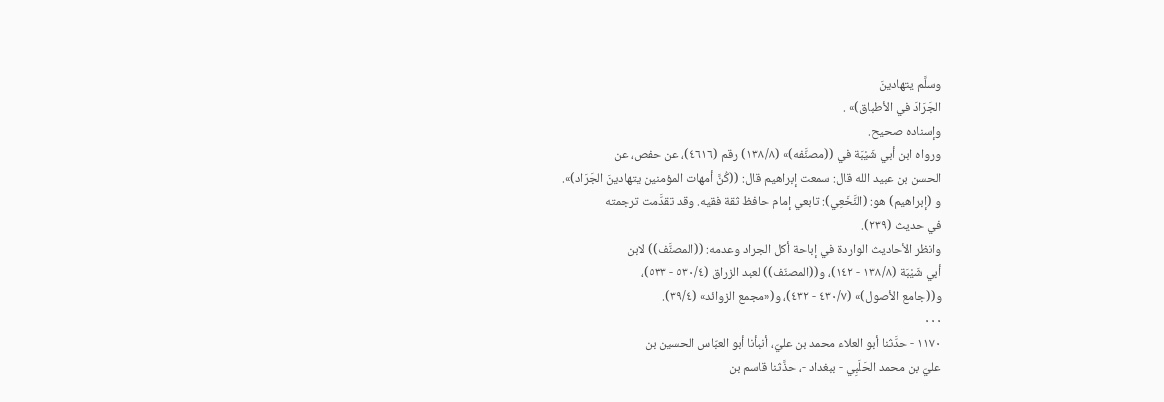وسلَّم يتهادينَ
الجَرَادَ في الأطباق)» .
وإسناده صحيح.
ورواه ابن أبي شَيْبَة في ((مصنَّفه)» (١٣٨/٨) رقم (٤٦١٦)، عن حفص، عن
الحسن بن عبيد الله قال: سمعت إبراهيم قال: ((كُنَّ أمهات المؤمنين يتهادينَ الجَرَاد)».
و (إبراهيم) هو: (النَّخَعِي): تابعي إمام حافظ ثقة فقيه. وقد تقدَّمت ترجمته
في حديث (٢٣٩).
وانظر الأحاديث الواردة في إباحة أكل الجراد وعدمه: ((المصنَّف)) لابن
أبي شَيْبَة (١٣٨/٨ - ١٤٢)، و((المصنّف)) لعبد الزراق (٥٣٠/٤ - ٥٣٣)،
و((جامع الأصول)» (٤٣٠/٧ - ٤٣٢)، و(«مجمع الزوائد» (٣٩/٤).
٠٠٠
١١٧٠ - حدَّثنا أبو العلاء محمد بن عليّ، أنبأنا أبو العبّاس الحسين بن
عليّ بن محمد الحَلَبِي - ببغداد -، حذَّثنا قاسم بن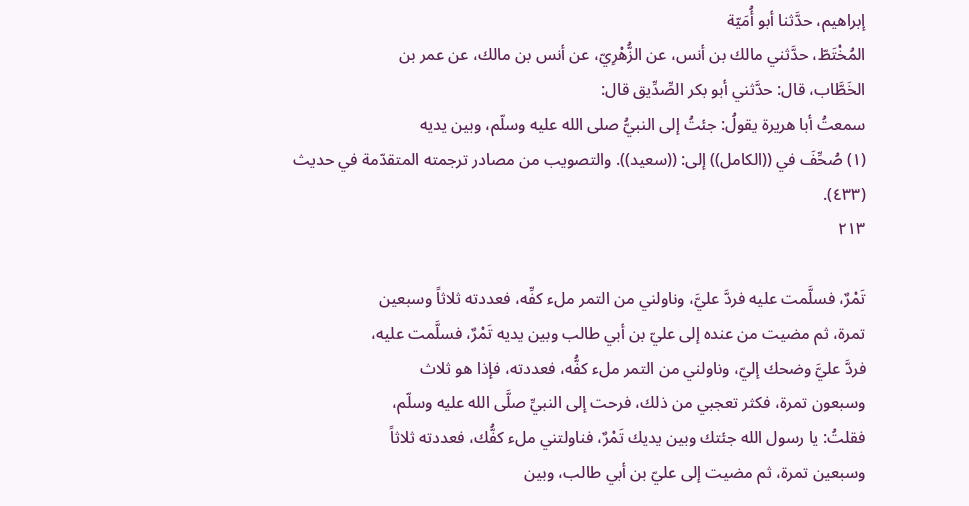إبراهيم، حدَّثنا أبو أُمَيّة
المُخْتَطّ، حدَّثني مالك بن أنس، عن الزُّهْرِيّ، عن أنس بن مالك، عن عمر بن
الخَطَّاب، قال: حدَّثني أبو بكر الصِّدِّيق قال:
سمعتُ أبا هريرة يقولُ: جئتُ إلى النبيُّ صلى الله عليه وسلّم، وبين يديه
(١) صُحِّفَ في ((الكامل)) إلى: ((سعيد)). والتصويب من مصادر ترجمته المتقدّمة في حديث
(٤٣٣).
٢١٣

تَمْرٌ، فسلَّمت عليه فردَّ عليَّ، وناولني من التمر ملء كفِّه، فعددته ثلاثاً وسبعين
تمرة، ثم مضيت من عنده إلى عليّ بن أبي طالب وبين يديه تَمْرٌ، فسلَّمت عليه،
فردَّ عليَّ وضحك إليّ، وناولني من التمر ملء كفُّه، فعددته، فإذا هو ثلاث
وسبعون تمرة، فكثر تعجبي من ذلك، فرحت إلى النبيِّ صلَّى الله عليه وسلّم،
فقلتُ: يا رسول الله جئتك وبين يديك تَمْرٌ، فناولتني ملء كفُّك، فعددته ثلاثاً
وسبعين تمرة، ثم مضيت إلى عليّ بن أبي طالب، وبين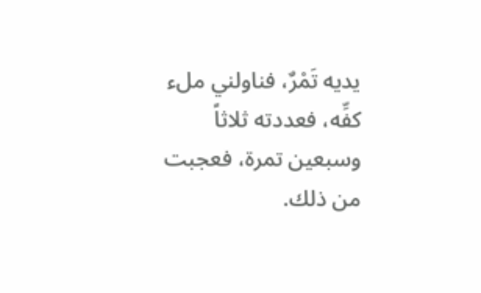يديه تَمْرٌ، فناولني ملء
كفِّه، فعددته ثلاثاً وسبعين تمرة، فعجبت من ذلك.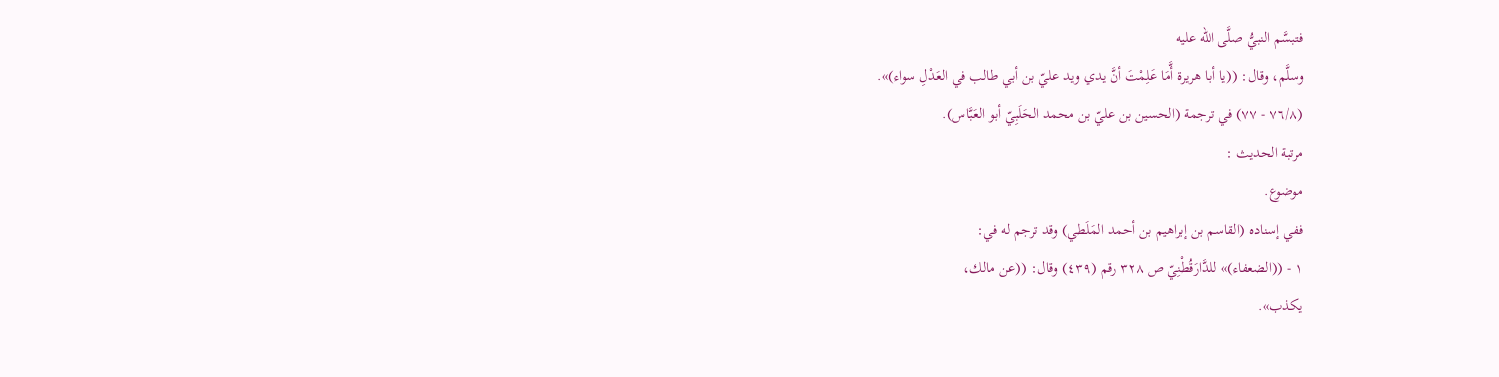فتبسَّم النبيُّ صلَّى الله عليه
وسلَّم، وقال: ((يا أبا هريرة أَّمَا عَلِمْتَ أنَّ يدي ويد عليّ بن أبي طالب في العَدْلِ سواء)».
(٧٦/٨ - ٧٧) في ترجمة (الحسين بن عليّ بن محمد الحَلَبِيّ أبو العَبَّاس).
مرتبة الحديث :
موضوع.
ففي إسناده (القاسم بن إبراهيم بن أحمد المَلَطي) وقد ترجم له في:
١ - ((الضعفاء)» للدَّارَقُطْنِيّ ص ٣٢٨ رقم (٤٣٩) وقال: ((عن مالك،
یکذب».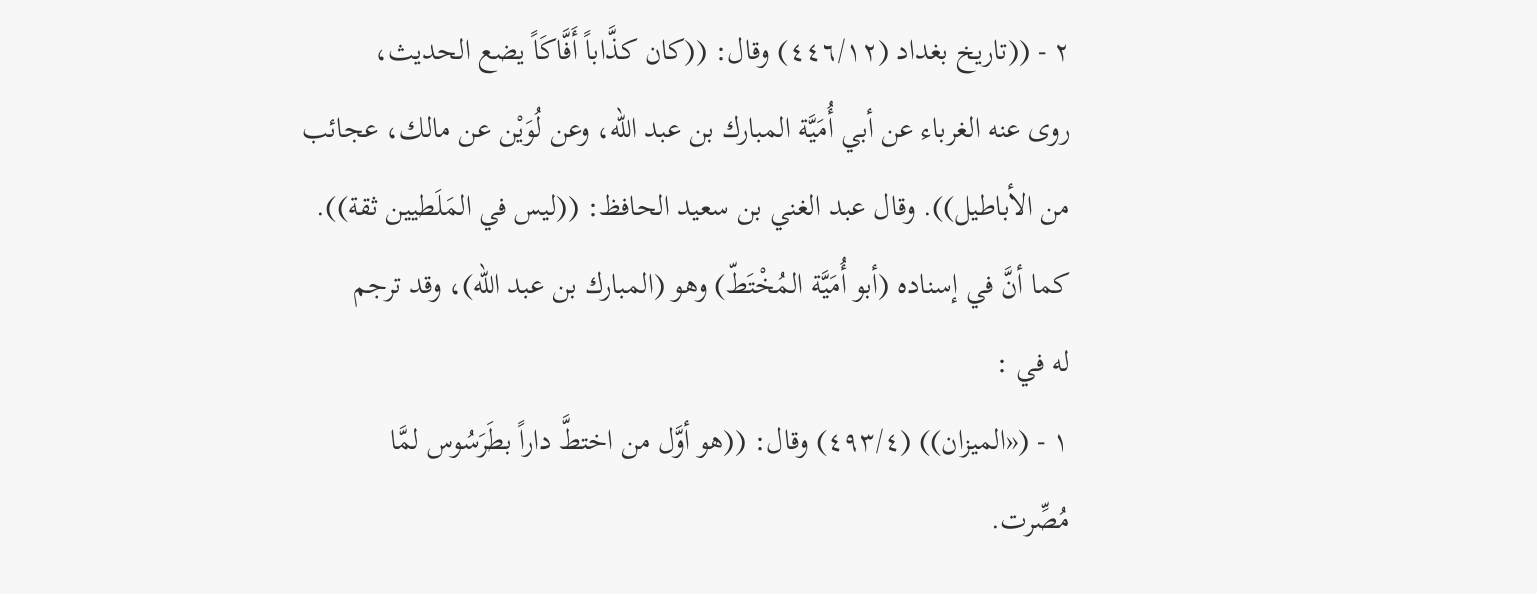٢ - ((تاريخ بغداد (٤٤٦/١٢) وقال: ((كان كذَّاباً أَفَّاكَاً يضع الحديث،
روى عنه الغرباء عن أبي أُمَيَّة المبارك بن عبد الله، وعن لُوَيْن عن مالك، عجائب
من الأباطيل)). وقال عبد الغني بن سعيد الحافظ: ((ليس في المَلَطيين ثقة)).
كما أنَّ في إسناده (أبو أُمَيَّة المُخْتَطّ) وهو (المبارك بن عبد الله)، وقد ترجم
له في :
١ - («الميزان)) (٤٩٣/٤) وقال: ((هو أوَّل من اختطَّ داراً بطَرَسُوس لمَّا
مُصِّرت.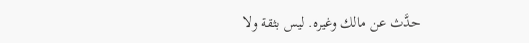حدَّث عن مالك وغيره. ليس بثقة ولا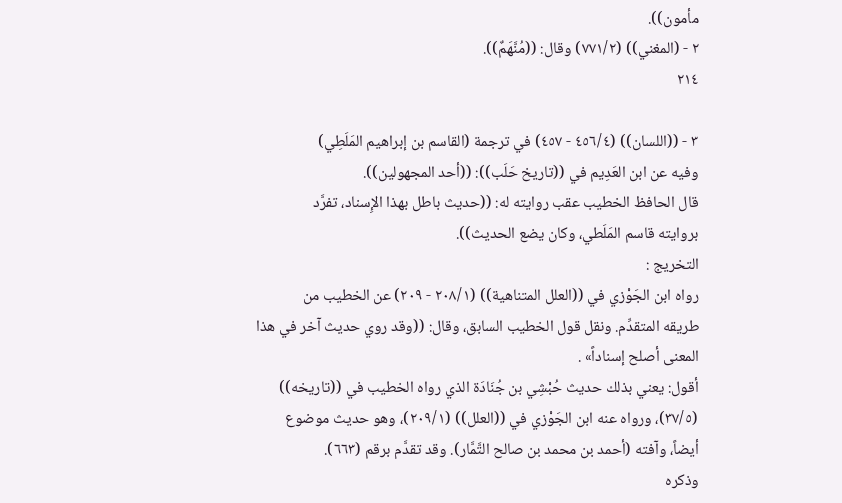مأمون)).
٢ - (المغني)) (٧٧١/٢) وقال: ((مُنَّهَمٌ)).
٢١٤

٣ - ((اللسان)) (٤٥٦/٤ - ٤٥٧) في ترجمة (القاسم بن إبراهيم المَلَطِي)
وفيه عن ابن العَدِيم في ((تاريخ حَلَب)): ((أحد المجهولين)).
قال الحافظ الخطيب عقب روايته له: ((حديث باطل بهذا الإِسناد، تفرَّد
بروايته قاسم المَلَطي، وكان يضع الحديث)).
التخريج :
رواه ابن الجَوْزي في ((العلل المتناهية)) (٢٠٨/١ - ٢٠٩) عن الخطيب من
طريقه المتقدِّم. ونقل قول الخطيب السابق، وقال: ((وقد روي حديث آخر في هذا
المعنى أصلح إسناداً» .
أقول: يعني بذلك حديث حُبْشِي بن جُنَادَة الذي رواه الخطيب في ((تاريخه))
(٣٧/٥)، ورواه عنه ابن الجَوْزي في ((العلل)) (٢٠٩/١)، وهو حديث موضوع
أيضاً، وآفته (أحمد بن محمد بن صالح التَّمَّار). وقد تقدَّم برقم (٦٦٣).
وذكره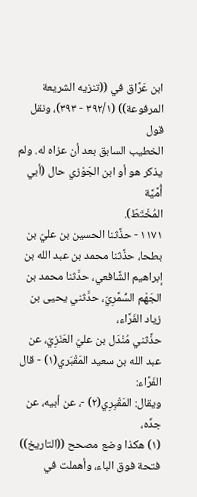ابن عَرَّاق في ((تنزيه الشريعة المرفوعة)) (٣٩٢/١ - ٣٩٣)، ونقل قول
الخطيب السابق بعد أن عزاه له. ولم يذكر هو أو ابن الجَوْزي حال (أبي أُمَّيَّة
المُخْتَطّ).
١١٧١ - حذَّثنا الحسين بن عليّ بن بطحا، حذَّثنا محمد بن عبد الله بن
إبراهيم الشَّافعي، حدَّثنا محمد بن الجَهْم السُّمَّرِيّ، حدَّثني يحيى بن زياد الفَرَّاء،
حذَّثني مُنْدَل بن عليّ العَنَزِيّ، عن عبد الله بن سعيد المَقْبَري(١) - قال الفَرَّاء:
ويقال: المَقْبِرِي(٢) -، عن أبيه، عن جدِّه،
(١) هكذا وضع مصحح ((التاريخ)) فتحة فوق الباء، وأهملت في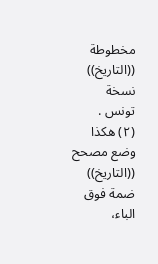مخطوطة ((التاريخ)) نسخة
تونس .
(٢) هكذا وضع مصحح ((التاريخ)) ضمة فوق الباء،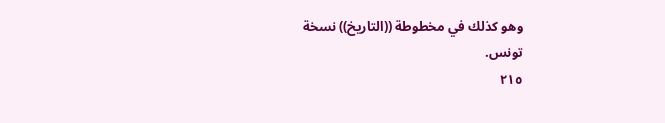وهو كذلك في مخطوطة ((التاريخ)) نسخة
تونس.
٢١٥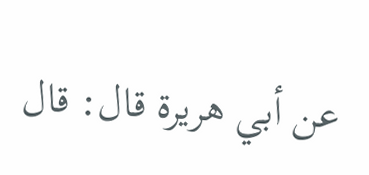عن أبي هريرة قال: قال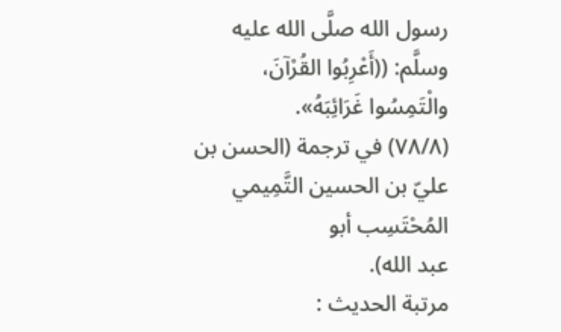رسول الله صلَّى الله عليه وسلَّم: ((أَعْرِبُوا القُرْآنَ،
والْتَمِسُوا غَرَائِبَهُ».
(٧٨/٨) في ترجمة (الحسن بن عليّ بن الحسين التَّمِيمي المُحْتَسِب أبو
عبد الله).
مرتبة الحديث :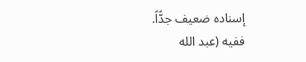إسناده ضعيف جدًّاً.
ففيه (عبد الله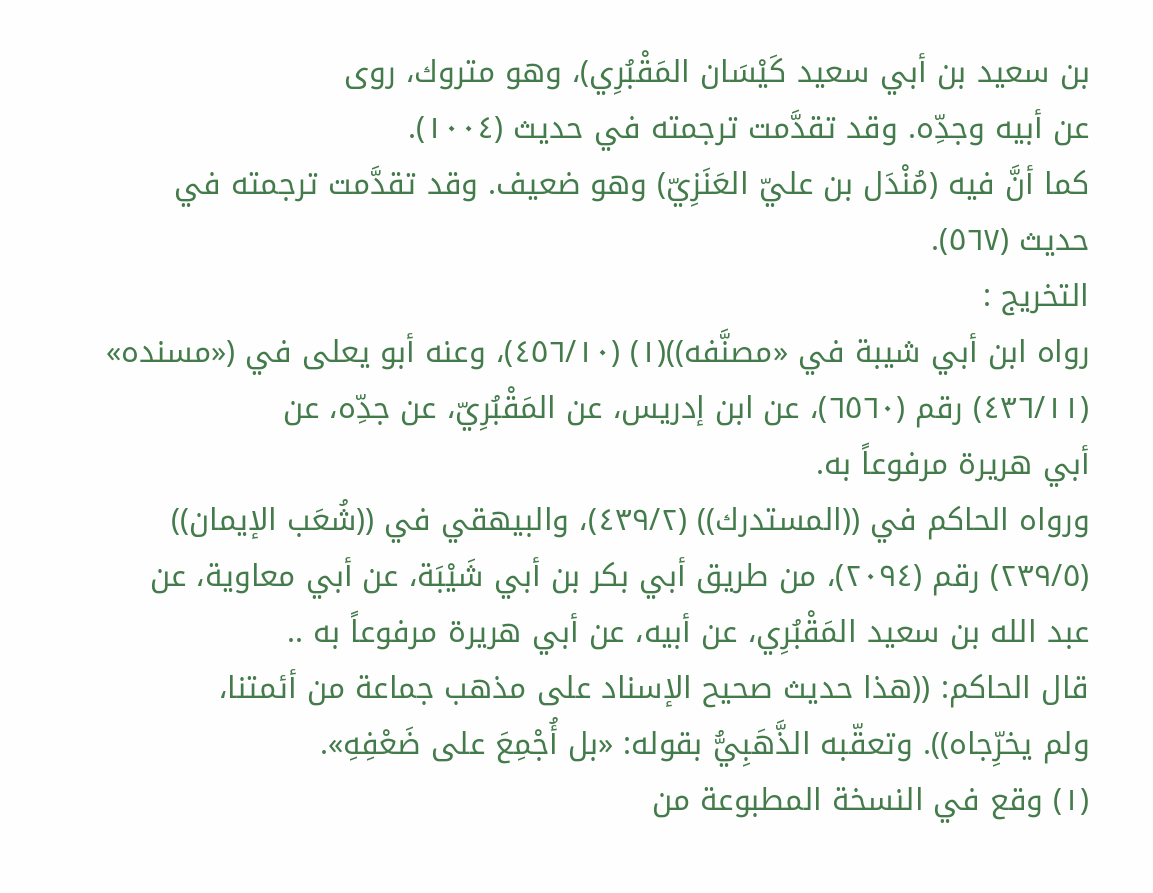بن سعيد بن أبي سعيد كَيْسَان المَقْبُرِي)، وهو متروك، روى
عن أبيه وجدِّه. وقد تقدَّمت ترجمته في حديث (١٠٠٤).
كما أنَّ فيه (مُنْدَل بن عليّ العَنَزِيّ) وهو ضعيف. وقد تقدَّمت ترجمته في
حديث (٥٦٧).
التخريج :
رواه ابن أبي شيبة في «مصنَّفه))(١) (٤٥٦/١٠)، وعنه أبو يعلى في («مسنده»
(٤٣٦/١١) رقم (٦٥٦٠)، عن ابن إدريس، عن المَقْبُرِيّ، عن جدِّه، عن
أبي هريرة مرفوعاً به.
ورواه الحاكم في ((المستدرك)) (٤٣٩/٢)، والبيهقي في ((شُعَب الإيمان))
(٢٣٩/٥) رقم (٢٠٩٤)، من طريق أبي بكر بن أبي شَيْبَة، عن أبي معاوية، عن
عبد الله بن سعيد المَقْبُرِي، عن أبيه، عن أبي هريرة مرفوعاً به ..
قال الحاكم: ((هذا حديث صحيح الإسناد على مذهب جماعة من أئمتنا،
ولم يخرِّجاه)). وتعقّبه الذَّهَبِيُّ بقوله: «بل أُجْمِعَ على ضَعْفِهِ».
(١) وقع في النسخة المطبوعة من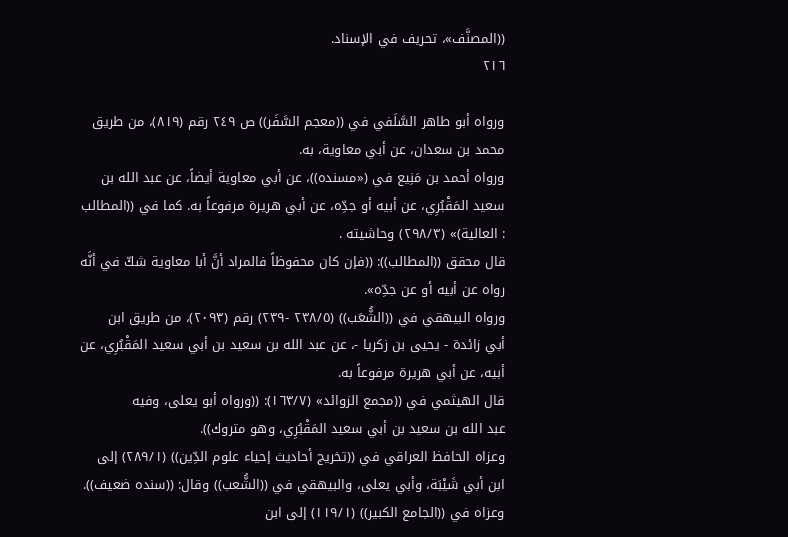((المصنَّف»، تحريف في الإسناد.
٢١٦

ورواه أبو طاهر السَّلَفي في ((معجم السَّفَر)) ص ٢٤٩ رقم (٨١٩)، من طريق
محمد بن سعدان، عن أبي معاوية، به.
ورواه أحمد بن مَنِيع في («مسنده))، عن أبي معاوية أيضاً، عن عبد الله بن
سعيد المَقْبُرِي، عن أبيه أو جدِّه، عن أبي هريرة مرفوعاً به. كما في ((المطالب
: العالية)» (٢٩٨/٣) وحاشيته .
قال محقق ((المطالب)): ((فإن كان محفوظاً فالمراد أنَّ أبا معاوية شكّ في أنَّه
رواه عن أبيه أو عن جدِّه».
ورواه البيهقي في ((الشُّعَب)) (٢٣٨/٥ -٢٣٩) رقم (٢٠٩٣)، من طريق ابن
أبي زائدة - يحيى بن زكريا -، عن عبد الله بن سعيد بن أبي سعيد المَقْبُرِي، عن
أبيه، عن أبي هريرة مرفوعاً به.
قال الهيثمي في ((مجمع الزوائد» (١٦٣/٧): ((ورواه أبو يعلى، وفيه
عبد الله بن سعيد بن أبي سعيد المَقْبُرِي، وهو متروك)).
وعزاه الحافظ العراقي في ((تخريج أحاديث إحياء علوم الدِّين)) (٢٨٩/١) إلى
ابن أبي شَيْبَة، وأبي يعلى، والبيهقي في ((الشُّعب)) وقال: ((سنده ضعيف)).
وعزاه في ((الجامع الكبير)) (١١٩/١) إلى ابن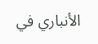الأنباري في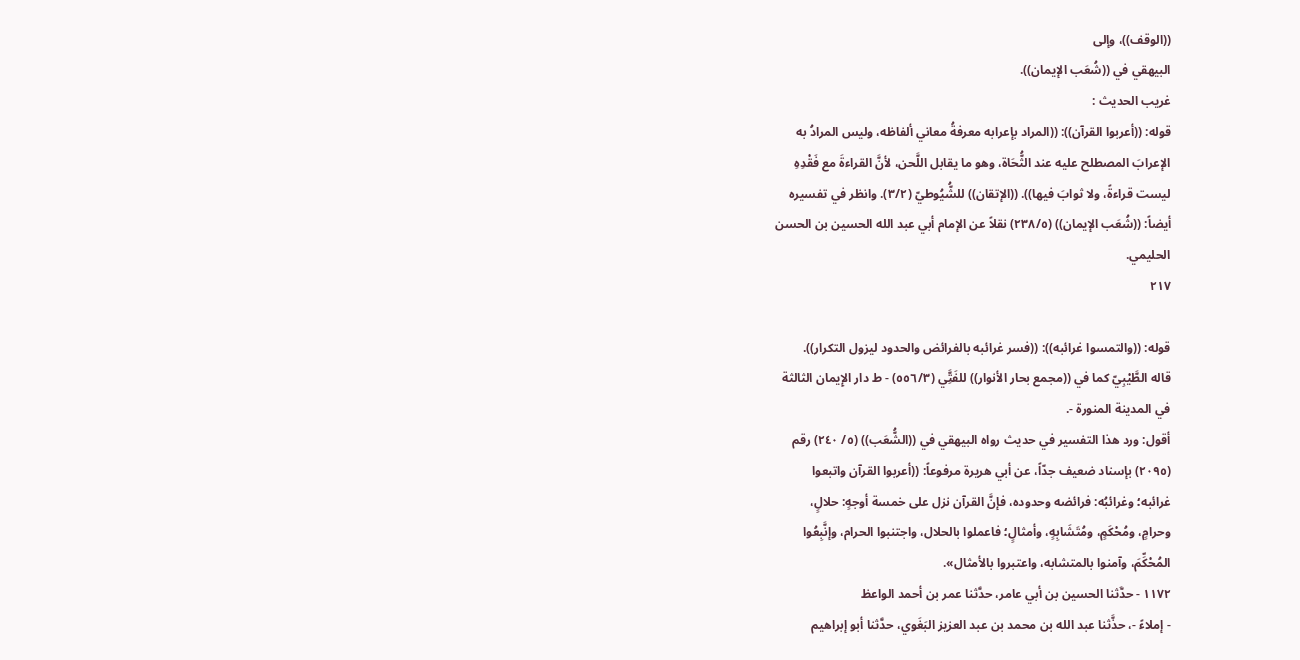((الوقف))، وإلى
البيهقي في ((شُعَب الإيمان)).
غريب الحديث :
قوله: ((أعربوا القرآن)): ((المراد بإعرابه معرفةُ معاني ألفاظه، وليس المرادُ به
الإعرابَ المصطلح عليه عند الثُّحَاة، وهو ما يقابل اللَّحن، لأنَّ القراءةَ مع فَقْدِهِ
ليست قراءةً، ولا ثوابَ فيها)). ((الإتقان)) للشُّيُوطيّ (٣/٢). وانظر في تفسيره
أيضاً: ((شُعَب الإيمان)) (٢٣٨/٥) نقلاً عن الإمام أبي عبد الله الحسين بن الحسن
الحليمي.
٢١٧

قوله: ((والتمسوا غرائبه)): ((فسر غرائبه بالفرائض والحدود ليزول التكرار)).
قاله الطَّيْبِيّ كما في ((مجمع بحار الأنوار)) للفَتَِّي (٥٥٦/٣) - ط دار الإِيمان الثالثة
في المدينة المنورة -.
أقول: ورد هذا التفسير في حديث رواه البيهقي في ((الشُّعَب)) (٥/ ٢٤٠) رقم
(٢٠٩٥) بإسناد ضعيف جدّاً، عن أبي هريرة مرفوعاً: ((أعربوا القرآن واتبعوا
غرائبه؛ وغرائبُه: فرائضه وحدوده، فإنَّ القرآن نزل على خمسة أوجهٍ: حلالٍ،
وحرامٍ، ومُحْكَمٍ، ومُتَشَابِهٍ، وأمثالٍ؛ فاعملوا بالحلال، واجتنبوا الحرام، وإنَّبِعُوا
المُحْكِّمَ، وآمنوا بالمتشابه، واعتبروا بالأمثال».
١١٧٢ - حدَّثنا الحسين بن أبي عامر، حدَّثنا عمر بن أحمد الواعظ
- إملاءً -، حذَّثنا عبد الله بن محمد بن عبد العزيز البَغَوي، حدَّثنا أبو إبراهيم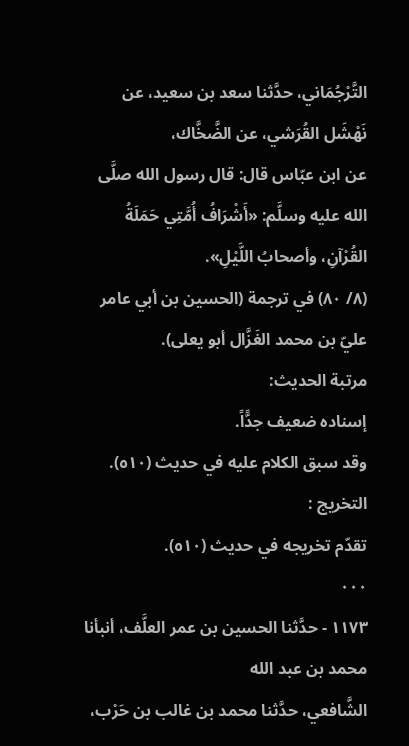التَّرْجُمَاني، حدَّثنا سعد بن سعيد، عن نَهْشَل القُرَشي، عن الضَّخَّاك،
عن ابن عبّاس قال: قال رسول الله صلَّى الله عليه وسلَّم: «أَشْرَافُ أُمَّتِي حَمَلَةُ
القُرْآنِ، وأصحابُ اللَّيْلِ».
(٨/ ٨٠) في ترجمة (الحسين بن أبي عامر عليّ بن محمد الغَزَّال أبو يعلى).
مرتبة الحدیث:
إسناده ضعيف جدًّاً.
وقد سبق الكلام علیه في حديث (٥١٠).
التخريج :
تقدّم تخريجه في حديث (٥١٠).
٠٠٠
١١٧٣ - حدَّثنا الحسين بن عمر العلَّف، أنبأنا محمد بن عبد الله
الشَّافعي، حدَّثنا محمد بن غالب بن حَرْب،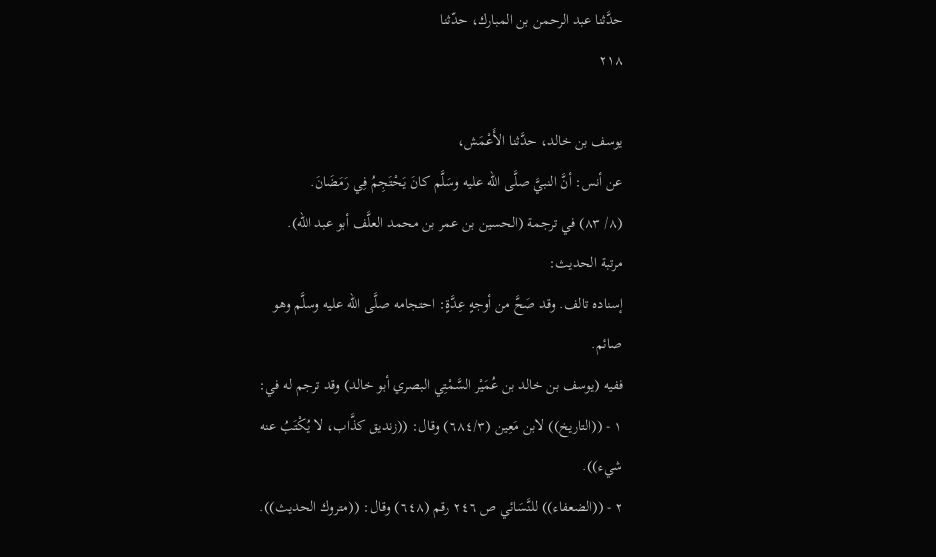حدَّثنا عبد الرحمن بن المبارك، حدّثنا
٢١٨

يوسف بن خالد، حدَّثنا الأَعْمَش،
عن أنس: أنَّ النبيَّ صلَّى الله عليه وسَلَّم كانَ يَحْتَجِمُ فِي رَمَضَانَ.
(٨/ ٨٣) في ترجمة (الحسين بن عمر بن محمد العلَّف أبو عبد الله).
مرتبة الحديث:
إسناده تالف. وقد صَحَّ من أوجهٍ عِدَّةٍ: احتجامه صلَّى الله عليه وسلَّم وهو
صائم.
ففیه (یوسف بن خالد بن عُمَيْر السَّمْتِي البصري أبو خالد) وقد ترجم له في:
١ - ((التاريخ)) لابن مَعِين (٦٨٤/٣) وقال: ((زنديق كذَّاب، لا يُكْتَبُ عنه
شيء)).
٢ - ((الضعفاء)) للنَّسَائي ص ٢٤٦ رقم (٦٤٨) وقال: ((متروك الحديث)).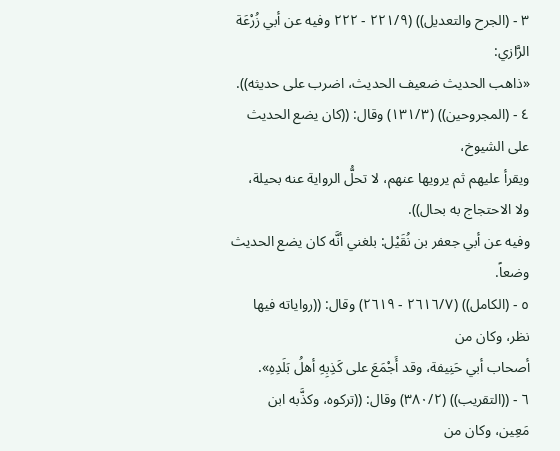٣ - (الجرح والتعديل)) (٢٢١/٩ - ٢٢٢ وفيه عن أبي زُرْعَة الرَّازي:
«ذاهب الحديث ضعيف الحديث، اضرب على حديثه)).
٤ - (المجروحين)) (١٣١/٣) وقال: ((كان يضع الحديث على الشيوخ،
ويقرأ عليهم ثم يرويها عنهم، لا تحلُّ الرواية عنه بحيلة، ولا الاحتجاج به بحال)).
وفيه عن أبي جعفر بن نُقَيْل: بلغني أنَّه كان يضع الحديث وضعاً.
٥ - (الكامل)) (٢٦١٦/٧ - ٢٦١٩) وقال: ((رواياته فيها نظر، وكان من
أصحاب أبي حَنِيفة، وقد أَجْمَعَ على كَذِبِهِ أهلُ بَلَدِهِ».
٦ - ((التقريب)) (٣٨٠/٢) وقال: ((تركوه، وكذَّبه ابن مَعِين، وكان من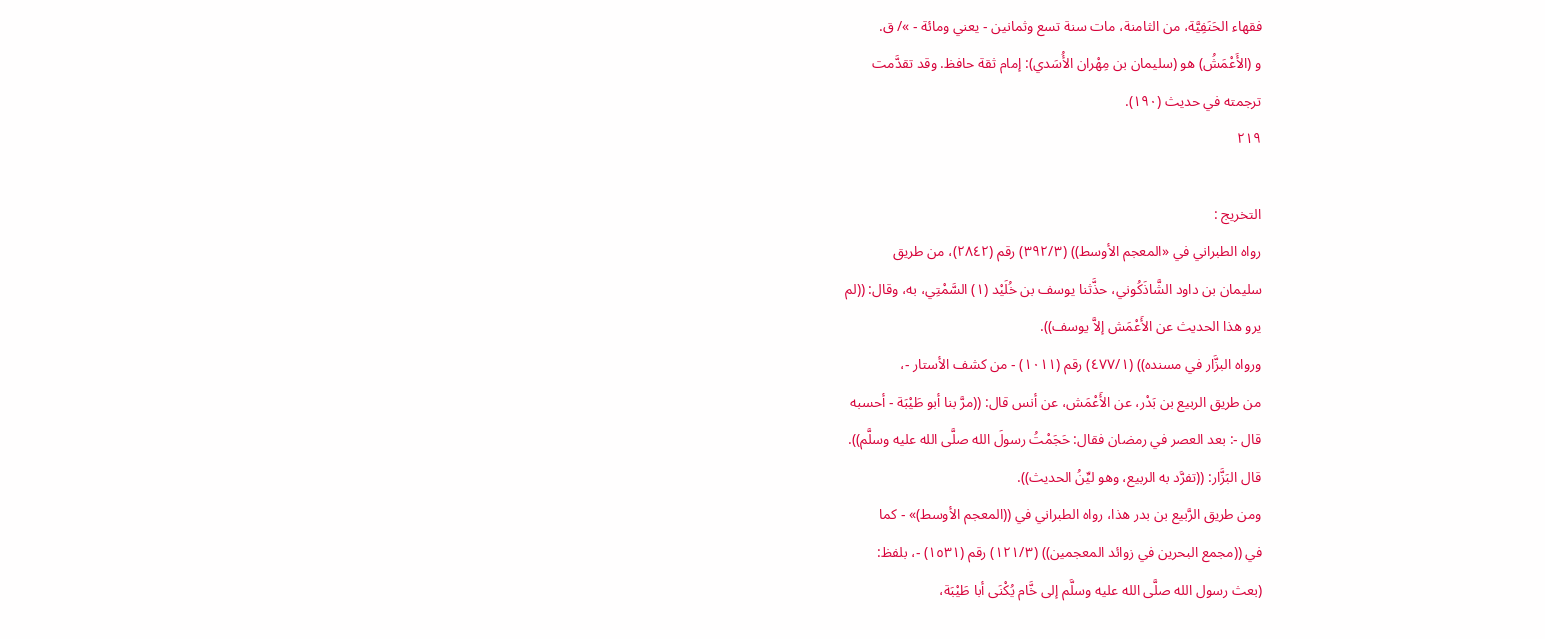فقهاء الحَنَفِيَّة، من الثامنة، مات سنة تسع وثمانین - يعني ومائة - »/ ق.
و (الأَعْمَشُ) هو (سليمان بن مِهْران الأُسَدي): إمام ثقة حافظ. وقد تقدَّمت
ترجمته في حديث (١٩٠).
٢١٩

التخريج :
رواه الطبراني في «المعجم الأوسط)) (٣٩٢/٣) رقم (٢٨٤٢)، من طريق
سليمان بن داود الشَّاذَكُوني، حذَّثنا يوسف بن خُلَيْد (١) السَّمْتِي، به، وقال: ((لم
يرو هذا الحديث عن الأَعْمَش إلاَّ يوسف)).
ورواه البزَّار في مسنده)) (٤٧٧/١) رقم (١٠١١) - من كشف الأستار -،
من طريق الربيع بن بَدْر، عن الأَعْمَش، عن أنس قال: ((مرَّ بنا أبو طَيْبَة - أحسبه
قال -: بعد العصر في رمضان فقال: حَجَمْتُ رسولَ الله صلَّى الله عليه وسلَّم)).
قال البَزَّار: ((تفرَّد به الربيع، وهو ليِّنُ الحديث)).
ومن طريق الرَّبيع بن بدر هذا، رواه الطبراني في ((المعجم الأوسط)» - كما
في ((مجمع البحرين في زوائد المعجمين)) (١٢١/٣) رقم (١٥٣١) -، بلفظ:
(بعث رسول الله صلَّى الله عليه وسلَّم إلى خَّام يُكْنَى أبا طَيْبَة،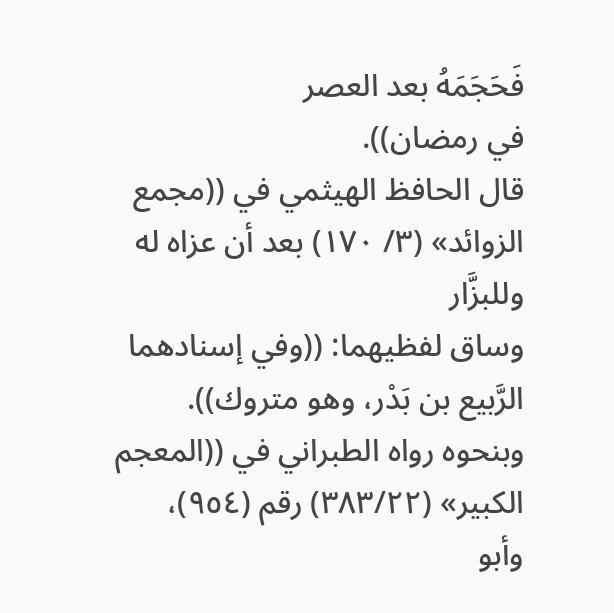فَحَجَمَهُ بعد العصر
في رمضان)).
قال الحافظ الهيثمي في ((مجمع الزوائد» (٣/ ١٧٠) بعد أن عزاه له وللبزَّار
وساق لفظيهما: ((وفي إسنادهما الرَّبيع بن بَدْر، وهو متروك)).
وبنحوه رواه الطبراني في ((المعجم الكبير» (٣٨٣/٢٢) رقم (٩٥٤)،
وأبو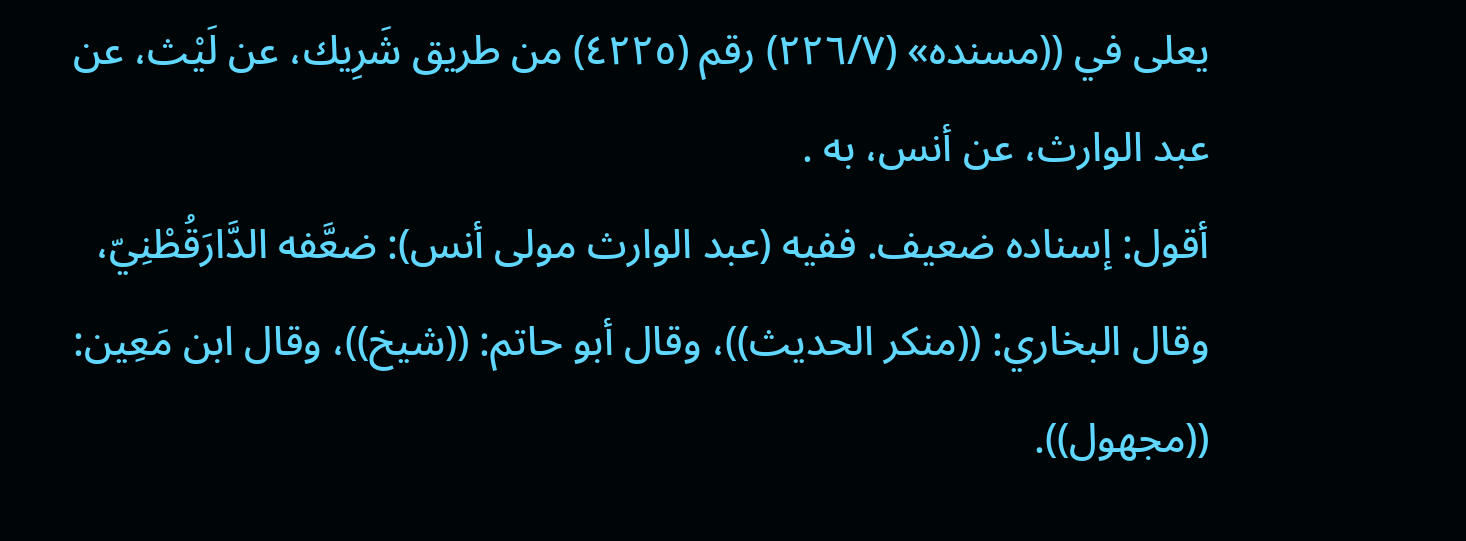يعلى في ((مسنده» (٢٢٦/٧) رقم (٤٢٢٥) من طريق شَرِيك، عن لَيْث، عن
عبد الوارث، عن أنس، به .
أقول: إسناده ضعيف. ففيه (عبد الوارث مولى أنس): ضعَّفه الدَّارَقُطْنِيّ،
وقال البخاري: ((منكر الحديث))، وقال أبو حاتم: ((شيخ))، وقال ابن مَعِين:
((مجهول)).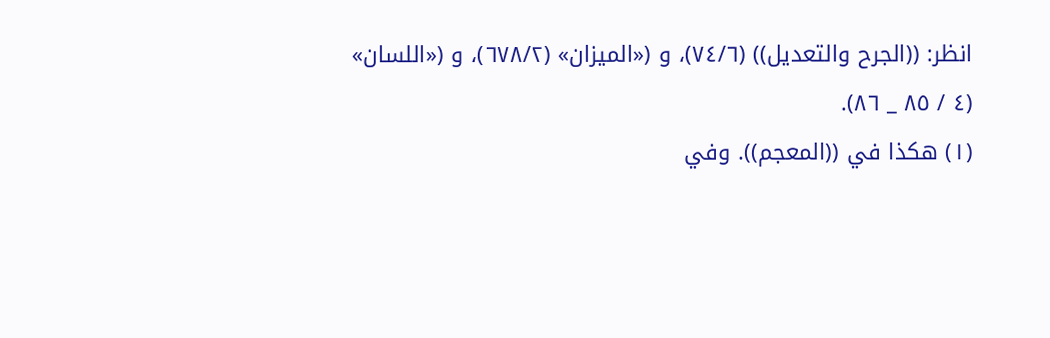انظر: ((الجرح والتعديل)) (٧٤/٦)، و («الميزان» (٦٧٨/٢)، و («اللسان»
(٤ / ٨٥ _ ٨٦).
(١) هكذا في ((المعجم)). وفي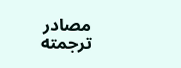مصادر ترجمته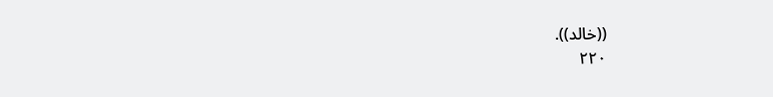((خالد)).
٢٢٠